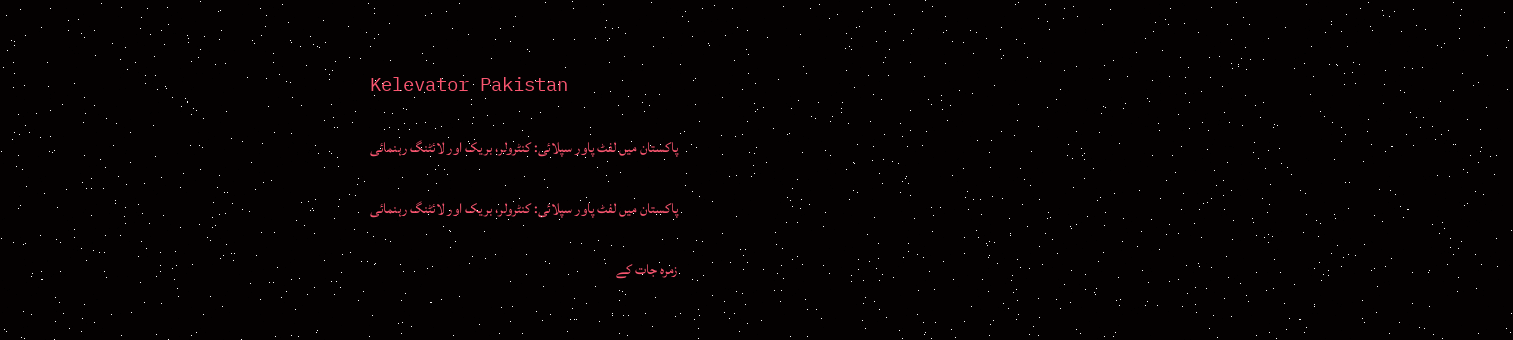Kelevator Pakistan

پاکستان میں لفٹ پاور سپلائی: کنٹرولر، بریک اور لائٹنگ رہنمائی

پاکستان میں لفٹ پاور سپلائی: کنٹرولر، بریک اور لائٹنگ رہنمائی

زمرہ جات کے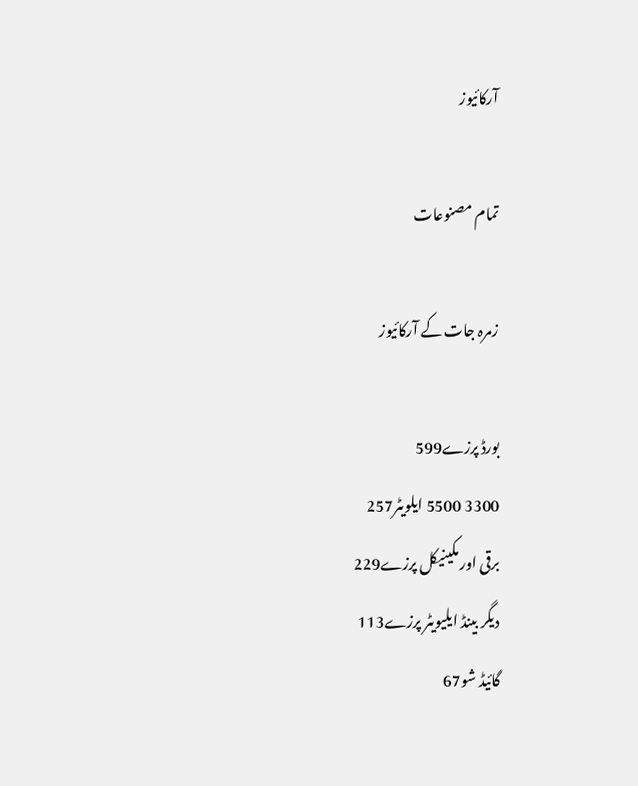آرکائیوز

تمام مصنوعات

زمرہ جات کے آرکائیوز

بورڈ پرزے599
3300 5500 ایلویٹر257
برقی اور مکینیکل پرزے229
دیگر بینڈ ایلیویٹر پرزے113
گائیڈ شو67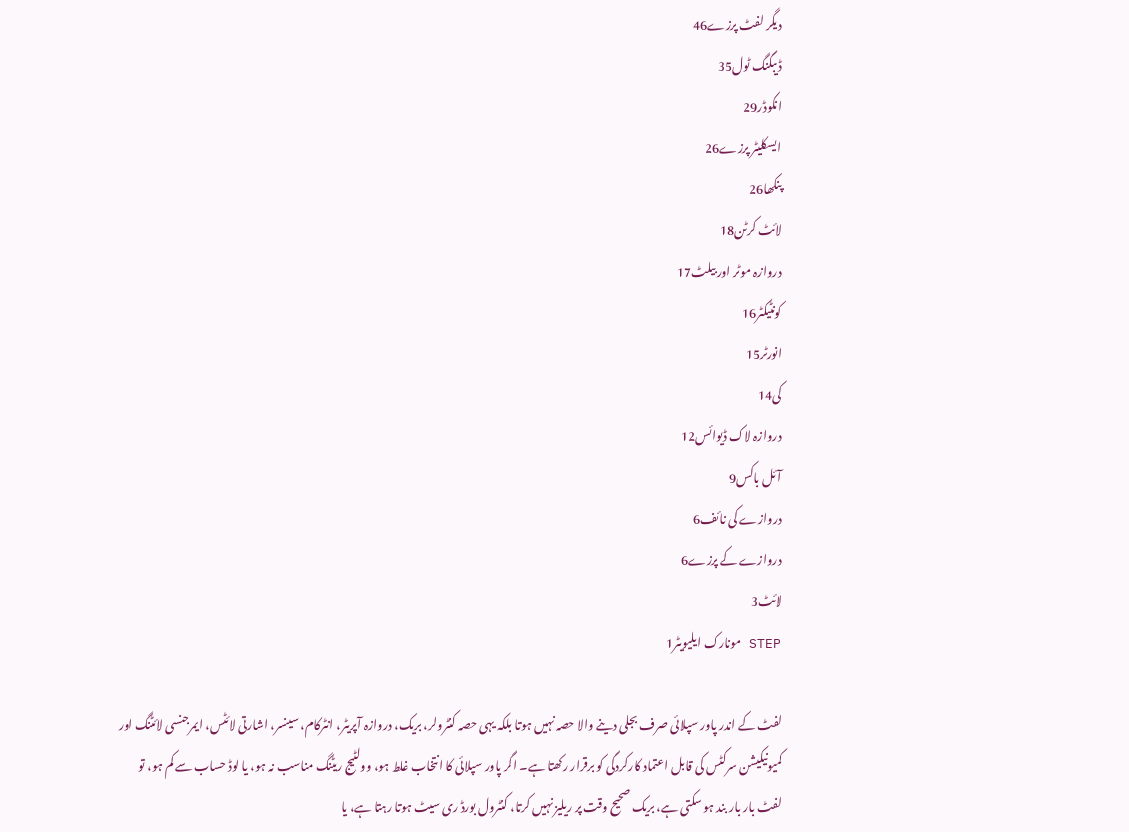دیگر لفٹ پرزے46
ڈیبگنگ ٹول35
انکوڈر29
ایسکلیٹر پرزے26
پنکھا26
لائٹ کرٹن18
دروازہ موٹر اور بیلٹ17
کونٹیکٹر16
انورٹر15
کی14
دروازہ لاک ڈیوائس12
آئل باکس9
دروازے کی نائف6
دروازے کے پرزے6
لائٹ3
STEP مونارک ایلیویٹر1

لفٹ کے اندر پاور سپلائی صرف بجلی دینے والا حصہ نہیں ہوتا بلکہ یہی حصہ کنٹرولر، بریک، دروازہ آپریٹر، انٹرکام، سینسر، اشارتی لائٹس، ایمرجنسی لائٹنگ اور کمیونیکیشن سرکٹس کی قابل اعتماد کارکردگی کو برقرار رکھتا ہے۔ اگر پاور سپلائی کا انتخاب غلط ہو، وولٹیج ریٹنگ مناسب نہ ہو، یا لوڈ حساب سے کم ہو، تو لفٹ بار بار بند ہو سکتی ہے، بریک صحیح وقت پر ریلیز نہیں کرتا، کنٹرول بورڈ ری سیٹ ہوتا رہتا ہے، یا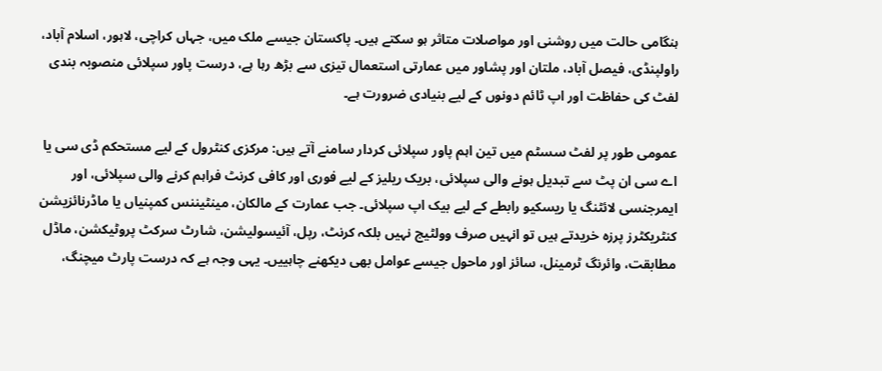ہنگامی حالت میں روشنی اور مواصلات متاثر ہو سکتے ہیں۔ پاکستان جیسے ملک میں، جہاں کراچی، لاہور، اسلام آباد، راولپنڈی، فیصل آباد، ملتان اور پشاور میں عمارتی استعمال تیزی سے بڑھ رہا ہے، درست پاور سپلائی منصوبہ بندی لفٹ کی حفاظت اور اپ ٹائم دونوں کے لیے بنیادی ضرورت ہے۔

عمومی طور پر لفٹ سسٹم میں تین اہم پاور سپلائی کردار سامنے آتے ہیں: مرکزی کنٹرول کے لیے مستحکم ڈی سی یا اے سی ان پٹ سے تبدیل ہونے والی سپلائی، بریک ریلیز کے لیے فوری اور کافی کرنٹ فراہم کرنے والی سپلائی، اور ایمرجنسی لائٹنگ یا ریسکیو رابطے کے لیے بیک اپ سپلائی۔ جب عمارت کے مالکان، مینٹیننس کمپنیاں یا ماڈرنائزیشن کنٹریکٹرز پرزہ خریدتے ہیں تو انہیں صرف وولٹیج نہیں بلکہ کرنٹ، رپل، آئیسولیشن، شارٹ سرکٹ پروٹیکشن، ماڈل مطابقت، وائرنگ ٹرمینل، سائز اور ماحول جیسے عوامل بھی دیکھنے چاہییں۔ یہی وجہ ہے کہ درست پارٹ میچنگ،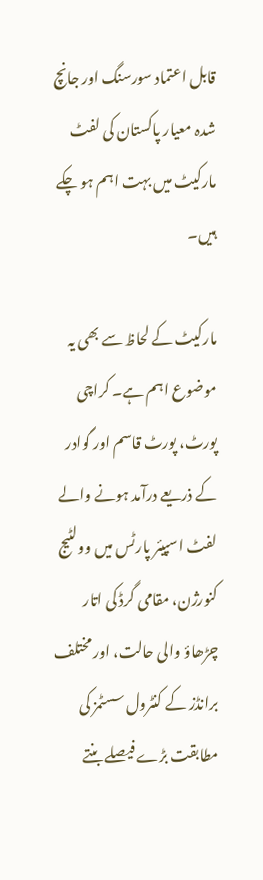قابل اعتماد سورسنگ اور جانچ شدہ معیار پاکستان کی لفٹ مارکیٹ میں بہت اہم ہو چکے ہیں۔

مارکیٹ کے لحاظ سے بھی یہ موضوع اہم ہے۔ کراچی پورٹ، پورٹ قاسم اور گوادر کے ذریعے درآمد ہونے والے لفٹ اسپیئر پارٹس میں وولٹیج کنورژن، مقامی گرڈ کی اتار چڑھاؤ والی حالت، اور مختلف برانڈز کے کنٹرول سسٹمز کی مطابقت بڑے فیصلے بنتے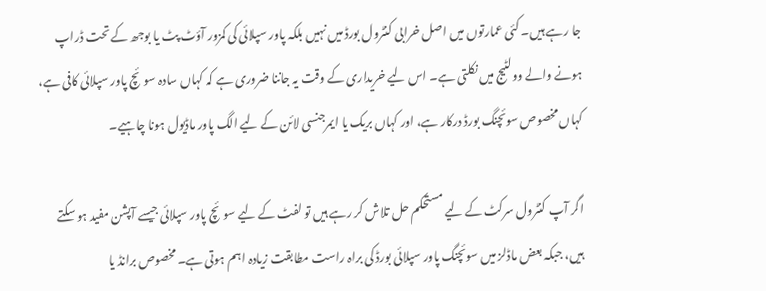جا رہے ہیں۔ کئی عمارتوں میں اصل خرابی کنٹرول بورڈ میں نہیں بلکہ پاور سپلائی کی کمزور آؤٹ پٹ یا بوجھ کے تحت ڈراپ ہونے والے وولٹیج میں نکلتی ہے۔ اس لیے خریداری کے وقت یہ جاننا ضروری ہے کہ کہاں سادہ سوئچ پاور سپلائی کافی ہے، کہاں مخصوص سوئچنگ بورڈ درکار ہے، اور کہاں بریک یا ایمرجنسی لائن کے لیے الگ پاور ماڈیول ہونا چاہیے۔

اگر آپ کنٹرول سرکٹ کے لیے مستحکم حل تلاش کر رہے ہیں تو لفٹ کے لیے سوئچ پاور سپلائی جیسے آپشن مفید ہو سکتے ہیں، جبکہ بعض ماڈلز میں سوئچنگ پاور سپلائی بورڈ کی براہ راست مطابقت زیادہ اہم ہوتی ہے۔ مخصوص برانڈ یا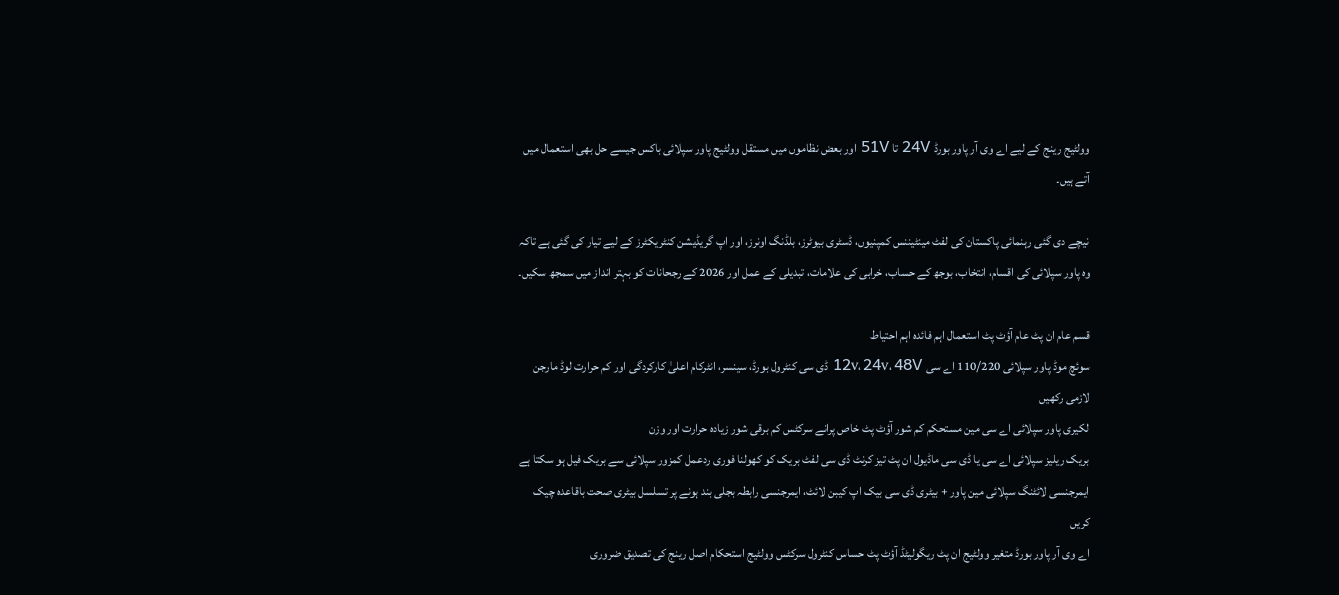وولٹیج رینج کے لیے اے وی آر پاور بورڈ 24V تا 51V اور بعض نظاموں میں مستقل وولٹیج پاور سپلائی باکس جیسے حل بھی استعمال میں آتے ہیں۔

نیچے دی گئی رہنمائی پاکستان کی لفٹ مینٹیننس کمپنیوں، ڈسٹری بیوٹرز، بلڈنگ اونرز، اور اپ گریڈیشن کنٹریکٹرز کے لیے تیار کی گئی ہے تاکہ وہ پاور سپلائی کی اقسام، انتخاب، بوجھ کے حساب، خرابی کی علامات، تبدیلی کے عمل اور 2026 کے رجحانات کو بہتر انداز میں سمجھ سکیں۔

قسم عام ان پٹ عام آؤٹ پٹ استعمال اہم فائدہ اہم احتیاط
سوئچ موڈ پاور سپلائی 110/220 اے سی 12V، 24V، 48V ڈی سی کنٹرول بورڈ، سینسر، انٹرکام اعلیٰ کارکردگی اور کم حرارت لوڈ مارجن لازمی رکھیں
لکیری پاور سپلائی اے سی مین مستحکم کم شور آؤٹ پٹ خاص پرانے سرکٹس کم برقی شور زیادہ حرارت اور وزن
بریک ریلیز سپلائی اے سی یا ڈی سی ماڈیول ان پٹ تیز کرنٹ ڈی سی لفٹ بریک کو کھولنا فوری ردعمل کمزور سپلائی سے بریک فیل ہو سکتا ہے
ایمرجنسی لائٹنگ سپلائی مین پاور + بیٹری ڈی سی بیک اپ کیبن لائٹ، ایمرجنسی رابطہ بجلی بند ہونے پر تسلسل بیٹری صحت باقاعدہ چیک کریں
اے وی آر پاور بورڈ متغیر وولٹیج ان پٹ ریگولیٹڈ آؤٹ پٹ حساس کنٹرول سرکٹس وولٹیج استحکام اصل رینج کی تصدیق ضروری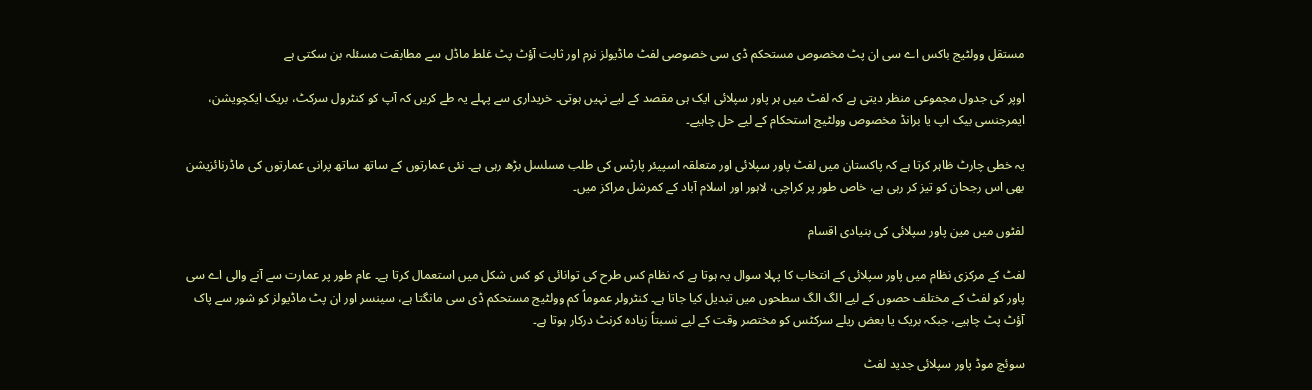مستقل وولٹیج باکس اے سی ان پٹ مخصوص مستحکم ڈی سی خصوصی لفٹ ماڈیولز نرم اور ثابت آؤٹ پٹ غلط ماڈل سے مطابقت مسئلہ بن سکتی ہے

اوپر کی جدول مجموعی منظر دیتی ہے کہ لفٹ میں ہر پاور سپلائی ایک ہی مقصد کے لیے نہیں ہوتی۔ خریداری سے پہلے یہ طے کریں کہ آپ کو کنٹرول سرکٹ، بریک ایکچویشن، ایمرجنسی بیک اپ یا برانڈ مخصوص وولٹیج استحکام کے لیے حل چاہیے۔

یہ خطی چارٹ ظاہر کرتا ہے کہ پاکستان میں لفٹ پاور سپلائی اور متعلقہ اسپیئر پارٹس کی طلب مسلسل بڑھ رہی ہے۔ نئی عمارتوں کے ساتھ ساتھ پرانی عمارتوں کی ماڈرنائزیشن بھی اس رجحان کو تیز کر رہی ہے، خاص طور پر کراچی، لاہور اور اسلام آباد کے کمرشل مراکز میں۔

لفٹوں میں مین پاور سپلائی کی بنیادی اقسام

لفٹ کے مرکزی نظام میں پاور سپلائی کے انتخاب کا پہلا سوال یہ ہوتا ہے کہ نظام کس طرح کی توانائی کو کس شکل میں استعمال کرتا ہے۔ عام طور پر عمارت سے آنے والی اے سی پاور کو لفٹ کے مختلف حصوں کے لیے الگ الگ سطحوں میں تبدیل کیا جاتا ہے۔ کنٹرولر عموماً کم وولٹیج مستحکم ڈی سی مانگتا ہے، سینسر اور ان پٹ ماڈیولز کو شور سے پاک آؤٹ پٹ چاہیے، جبکہ بریک یا بعض ریلے سرکٹس کو مختصر وقت کے لیے نسبتاً زیادہ کرنٹ درکار ہوتا ہے۔

سوئچ موڈ پاور سپلائی جدید لفٹ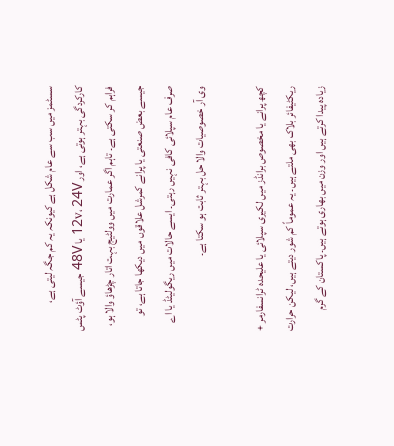سسٹمز میں سب سے عام شکل ہے کیونکہ یہ کم جگہ لیتی ہے، کارکردگی بہتر ہوتی ہے، اور 12V، 24V یا 48V جیسے آؤٹ پٹس فراہم کر سکتی ہے۔ تاہم اگر عمارت میں وولٹیج بہت اتار چڑھاؤ والا ہو، جیسے بعض صنعتی یا پرانے کمرشل علاقوں میں دیکھا جاتا ہے، تو صرف عام سپلائی کافی نہیں رہتی۔ ایسے حالات میں ریگولیٹڈ یا اے وی آر خصوصیات والا حل بہتر ثابت ہو سکتا ہے۔

کچھ پرانے یا مخصوص برانڈز میں لکیری سپلائی یا علیحدہ ٹرانسفارمر + ریکٹیفائر بلاک بھی ملتے ہیں۔ یہ عموماً کم شور دیتے ہیں، لیکن حرارت زیادہ پیدا کرتے ہیں اور وزن میں بھاری ہوتے ہیں۔ پاکستان کے گرم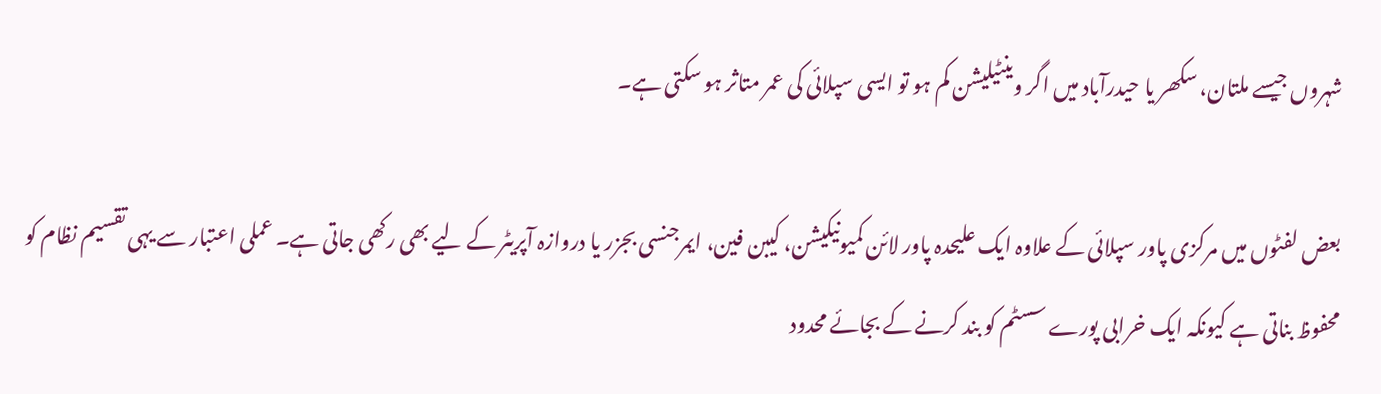شہروں جیسے ملتان، سکھر یا حیدرآباد میں اگر وینٹیلیشن کم ہو تو ایسی سپلائی کی عمر متاثر ہو سکتی ہے۔

بعض لفٹوں میں مرکزی پاور سپلائی کے علاوہ ایک علیحدہ پاور لائن کمیونیکیشن، کیبن فین، ایمرجنسی بجزر یا دروازہ آپریٹر کے لیے بھی رکھی جاتی ہے۔ عملی اعتبار سے یہی تقسیم نظام کو محفوظ بناتی ہے کیونکہ ایک خرابی پورے سسٹم کو بند کرنے کے بجائے محدود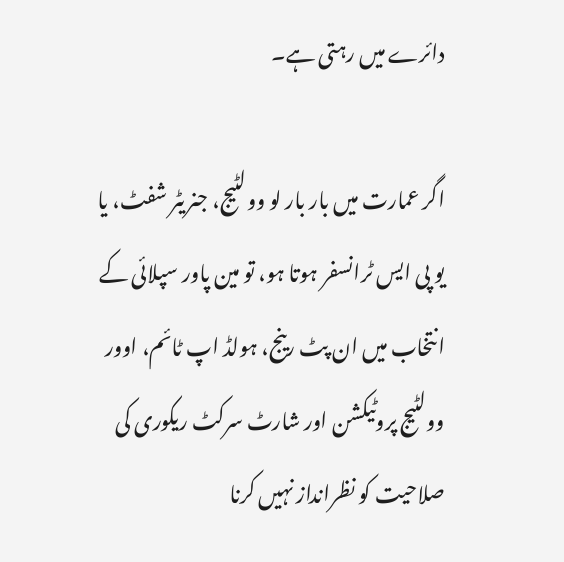دائرے میں رہتی ہے۔

اگر عمارت میں بار بار لو وولٹیج، جنریٹر شفٹ، یا یو پی ایس ٹرانسفر ہوتا ہو، تو مین پاور سپلائی کے انتخاب میں ان پٹ رینج، ہولڈ اپ ٹائم، اوور وولٹیج پروٹیکشن اور شارٹ سرکٹ ریکوری کی صلاحیت کو نظرانداز نہیں کرنا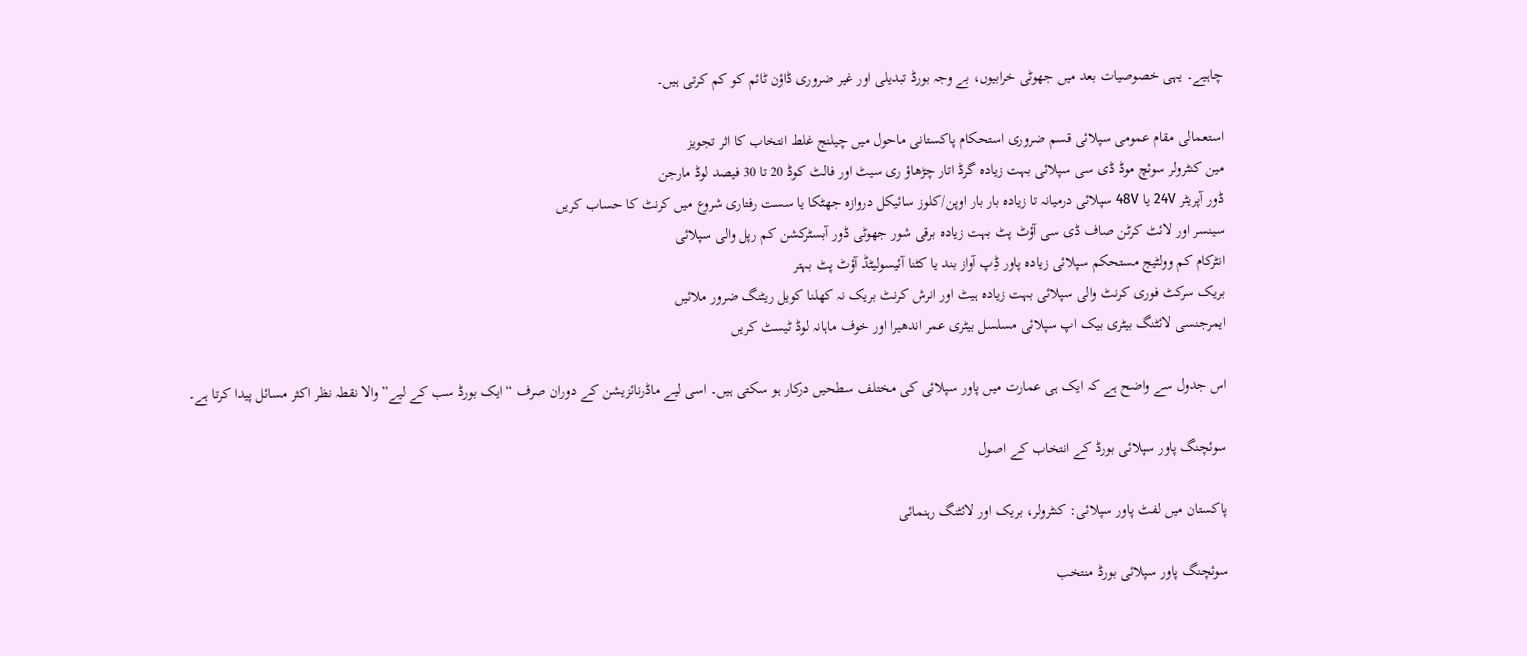چاہیے۔ یہی خصوصیات بعد میں جھوٹی خرابیوں، بے وجہ بورڈ تبدیلی اور غیر ضروری ڈاؤن ٹائم کو کم کرتی ہیں۔

استعمالی مقام عمومی سپلائی قسم ضروری استحکام پاکستانی ماحول میں چیلنج غلط انتخاب کا اثر تجویز
مین کنٹرولر سوئچ موڈ ڈی سی سپلائی بہت زیادہ گرڈ اتار چڑھاؤ ری سیٹ اور فالٹ کوڈ 20 تا 30 فیصد لوڈ مارجن
ڈور آپریٹر 24V یا 48V سپلائی درمیانہ تا زیادہ بار بار اوپن/کلوز سائیکل دروازہ جھٹکا یا سست رفتاری شروع میں کرنٹ کا حساب کریں
سینسر اور لائٹ کرٹن صاف ڈی سی آؤٹ پٹ بہت زیادہ برقی شور جھوٹی ڈور آبسٹرکشن کم رپل والی سپلائی
انٹرکام کم وولٹیج مستحکم سپلائی زیادہ پاور ڈِپ آواز بند یا کٹنا آئیسولیٹڈ آؤٹ پٹ بہتر
بریک سرکٹ فوری کرنٹ والی سپلائی بہت زیادہ ہیٹ اور انرش کرنٹ بریک نہ کھلنا کویل ریٹنگ ضرور ملائیں
ایمرجنسی لائٹنگ بیٹری بیک اپ سپلائی مسلسل بیٹری عمر اندھیرا اور خوف ماہانہ لوڈ ٹیسٹ کریں

اس جدول سے واضح ہے کہ ایک ہی عمارت میں پاور سپلائی کی مختلف سطحیں درکار ہو سکتی ہیں۔ اسی لیے ماڈرنائزیشن کے دوران صرف “ایک بورڈ سب کے لیے” والا نقطہ نظر اکثر مسائل پیدا کرتا ہے۔

سوئچنگ پاور سپلائی بورڈ کے انتخاب کے اصول

پاکستان میں لفٹ پاور سپلائی: کنٹرولر، بریک اور لائٹنگ رہنمائی

سوئچنگ پاور سپلائی بورڈ منتخب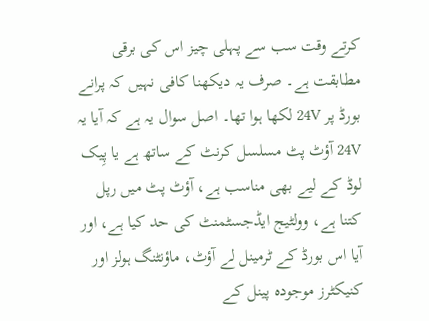کرتے وقت سب سے پہلی چیز اس کی برقی مطابقت ہے۔ صرف یہ دیکھنا کافی نہیں کہ پرانے بورڈ پر 24V لکھا ہوا تھا۔ اصل سوال یہ ہے کہ آیا یہ 24V آؤٹ پٹ مسلسل کرنٹ کے ساتھ ہے یا پِیک لوڈ کے لیے بھی مناسب ہے، آؤٹ پٹ میں رپل کتنا ہے، وولٹیج ایڈجسٹمنٹ کی حد کیا ہے، اور آیا اس بورڈ کے ٹرمینل لے آؤٹ، ماؤنٹنگ ہولز اور کنیکٹرز موجودہ پینل کے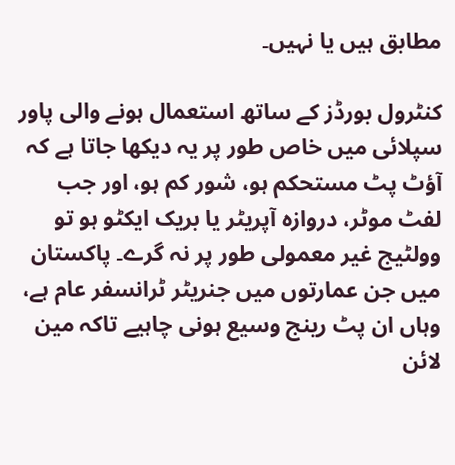مطابق ہیں یا نہیں۔

کنٹرول بورڈز کے ساتھ استعمال ہونے والی پاور سپلائی میں خاص طور پر یہ دیکھا جاتا ہے کہ آؤٹ پٹ مستحکم ہو، شور کم ہو، اور جب لفٹ موٹر، دروازہ آپریٹر یا بریک ایکٹو ہو تو وولٹیج غیر معمولی طور پر نہ گرے۔ پاکستان میں جن عمارتوں میں جنریٹر ٹرانسفر عام ہے، وہاں ان پٹ رینج وسیع ہونی چاہیے تاکہ مین لائن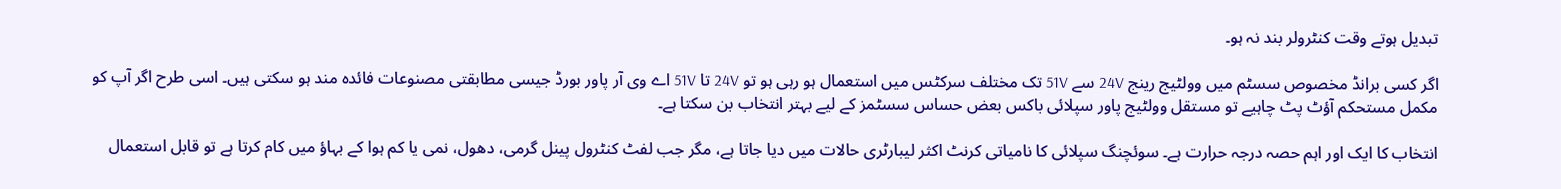تبدیل ہوتے وقت کنٹرولر بند نہ ہو۔

اگر کسی برانڈ مخصوص سسٹم میں وولٹیج رینج 24V سے 51V تک مختلف سرکٹس میں استعمال ہو رہی ہو تو 24V تا 51V اے وی آر پاور بورڈ جیسی مطابقتی مصنوعات فائدہ مند ہو سکتی ہیں۔ اسی طرح اگر آپ کو مکمل مستحکم آؤٹ پٹ چاہیے تو مستقل وولٹیج پاور سپلائی باکس بعض حساس سسٹمز کے لیے بہتر انتخاب بن سکتا ہے۔

انتخاب کا ایک اور اہم حصہ درجہ حرارت ہے۔ سوئچنگ سپلائی کا نامیاتی کرنٹ اکثر لیبارٹری حالات میں دیا جاتا ہے، مگر جب لفٹ کنٹرول پینل گرمی، دھول، نمی یا کم ہوا کے بہاؤ میں کام کرتا ہے تو قابل استعمال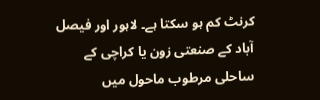کرنٹ کم ہو سکتا ہے۔ لاہور اور فیصل آباد کے صنعتی زون یا کراچی کے ساحلی مرطوب ماحول میں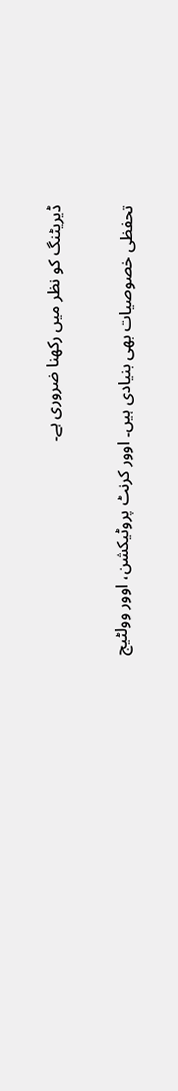ڈیریٹنگ کو نظر میں رکھنا ضروری ہے۔

تحفظی خصوصیات بھی بنیادی ہیں۔ اوور کرنٹ پروٹیکشن، اوور وولٹیج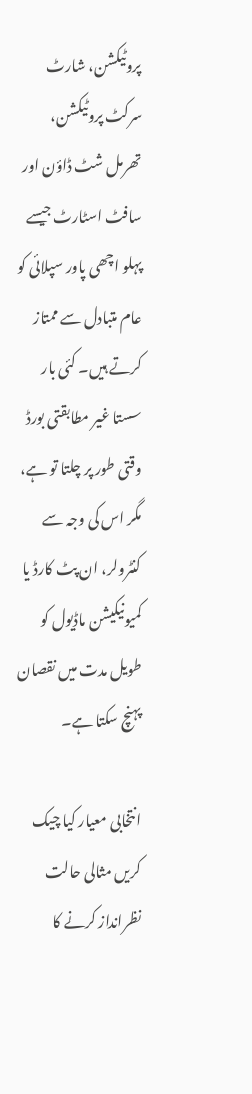پروٹیکشن، شارٹ سرکٹ پروٹیکشن، تھرمل شٹ ڈاؤن اور سافٹ اسٹارٹ جیسے پہلو اچھی پاور سپلائی کو عام متبادل سے ممتاز کرتے ہیں۔ کئی بار سستا غیر مطابقتی بورڈ وقتی طور پر چلتا تو ہے، مگر اس کی وجہ سے کنٹرولر، ان پٹ کارڈ یا کمیونیکیشن ماڈیول کو طویل مدت میں نقصان پہنچ سکتا ہے۔

انتخابی معیار کیا چیک کریں مثالی حالت نظرانداز کرنے کا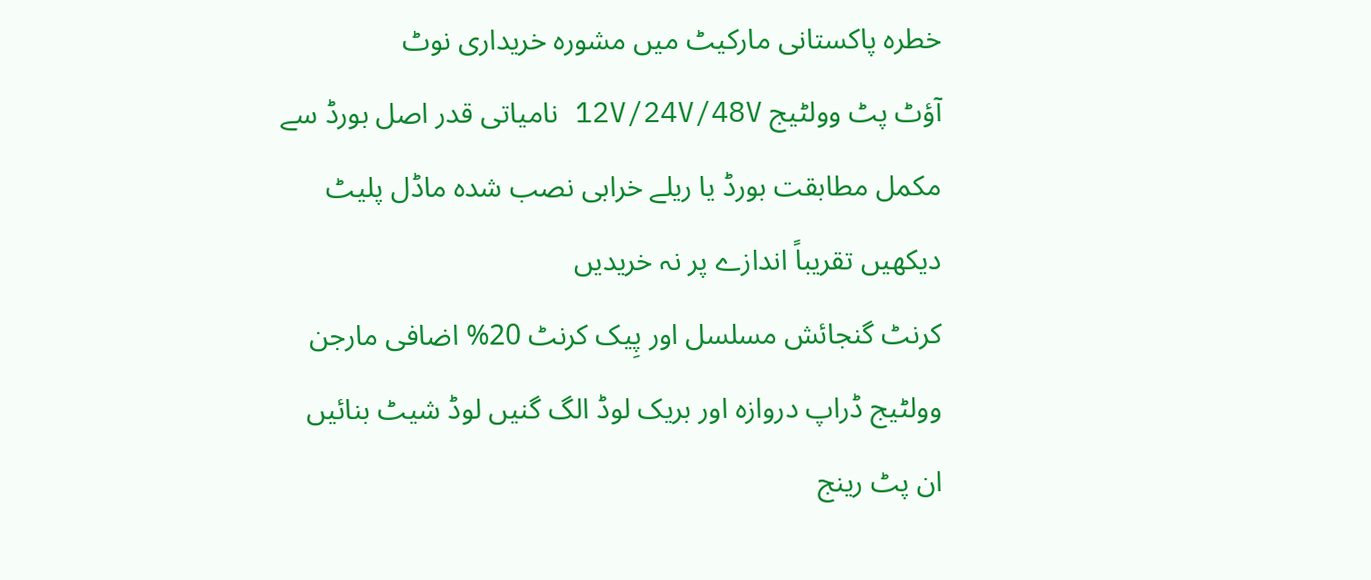خطرہ پاکستانی مارکیٹ میں مشورہ خریداری نوٹ
آؤٹ پٹ وولٹیج 12V/24V/48V نامیاتی قدر اصل بورڈ سے مکمل مطابقت بورڈ یا ریلے خرابی نصب شدہ ماڈل پلیٹ دیکھیں تقریباً اندازے پر نہ خریدیں
کرنٹ گنجائش مسلسل اور پِیک کرنٹ 20% اضافی مارجن وولٹیج ڈراپ دروازہ اور بریک لوڈ الگ گنیں لوڈ شیٹ بنائیں
ان پٹ رینج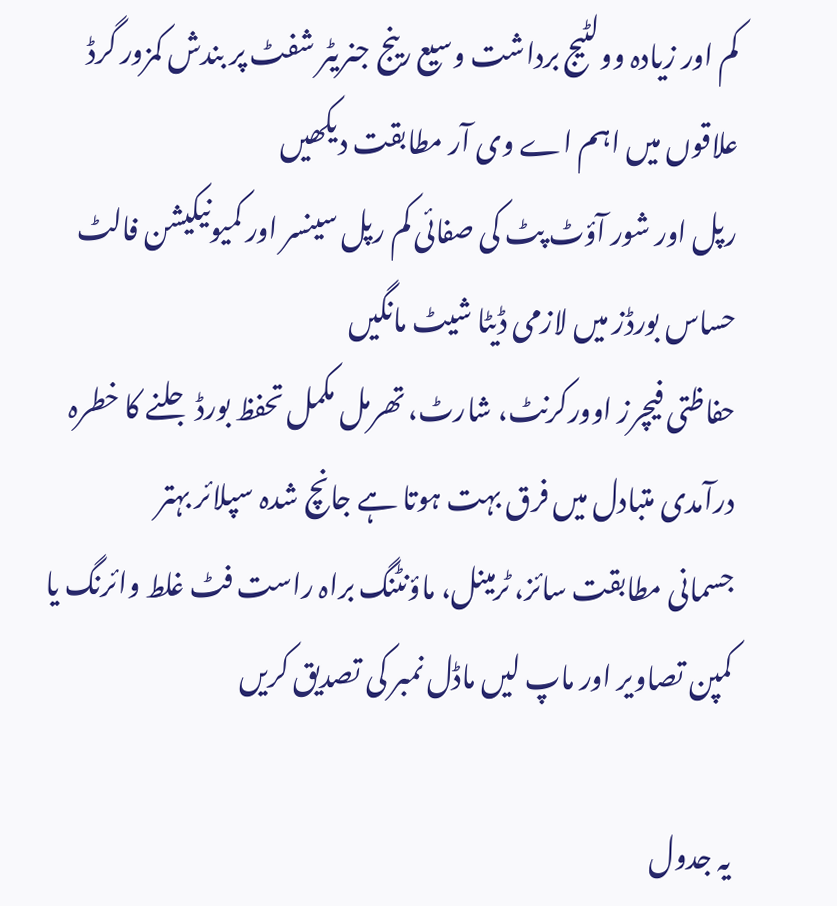کم اور زیادہ وولٹیج برداشت وسیع رینج جنریٹر شفٹ پر بندش کمزور گرڈ علاقوں میں اہم اے وی آر مطابقت دیکھیں
رپل اور شور آؤٹ پٹ کی صفائی کم رپل سینسر اور کمیونیکیشن فالٹ حساس بورڈز میں لازمی ڈیٹا شیٹ مانگیں
حفاظتی فیچرز اوورکرنٹ، شارٹ، تھرمل مکمل تحفظ بورڈ جلنے کا خطرہ درآمدی متبادل میں فرق بہت ہوتا ہے جانچ شدہ سپلائر بہتر
جسمانی مطابقت سائز، ٹرمینل، ماؤنٹنگ براہ راست فٹ غلط وائرنگ یا کمپن تصاویر اور ماپ لیں ماڈل نمبر کی تصدیق کریں

یہ جدول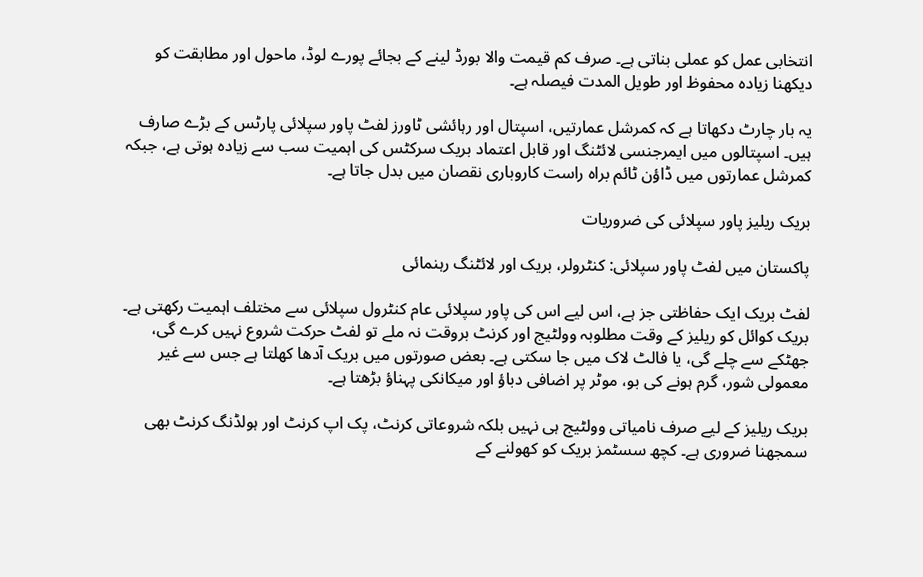انتخابی عمل کو عملی بناتی ہے۔ صرف کم قیمت والا بورڈ لینے کے بجائے پورے لوڈ، ماحول اور مطابقت کو دیکھنا زیادہ محفوظ اور طویل المدت فیصلہ ہے۔

یہ بار چارٹ دکھاتا ہے کہ کمرشل عمارتیں، اسپتال اور رہائشی ٹاورز لفٹ پاور سپلائی پارٹس کے بڑے صارف ہیں۔ اسپتالوں میں ایمرجنسی لائٹنگ اور قابل اعتماد بریک سرکٹس کی اہمیت سب سے زیادہ ہوتی ہے، جبکہ کمرشل عمارتوں میں ڈاؤن ٹائم براہ راست کاروباری نقصان میں بدل جاتا ہے۔

بریک ریلیز پاور سپلائی کی ضروریات

پاکستان میں لفٹ پاور سپلائی: کنٹرولر، بریک اور لائٹنگ رہنمائی

لفٹ بریک ایک حفاظتی جز ہے، اس لیے اس کی پاور سپلائی عام کنٹرول سپلائی سے مختلف اہمیت رکھتی ہے۔ بریک کوائل کو ریلیز کے وقت مطلوبہ وولٹیج اور کرنٹ بروقت نہ ملے تو لفٹ حرکت شروع نہیں کرے گی، جھٹکے سے چلے گی، یا فالٹ لاک میں جا سکتی ہے۔ بعض صورتوں میں بریک آدھا کھلتا ہے جس سے غیر معمولی شور، گرم ہونے کی بو، موٹر پر اضافی دباؤ اور میکانکی پہناؤ بڑھتا ہے۔

بریک ریلیز کے لیے صرف نامیاتی وولٹیج ہی نہیں بلکہ شروعاتی کرنٹ، پک اپ کرنٹ اور ہولڈنگ کرنٹ بھی سمجھنا ضروری ہے۔ کچھ سسٹمز بریک کو کھولنے کے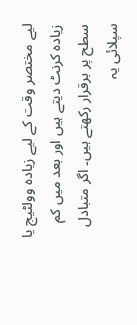لیے مختصر وقت کے لیے زیادہ وولٹیج یا زیادہ کرنٹ دیتے ہیں اور بعد میں کم سطح پر برقرار رکھتے ہیں۔ اگر متبادل سپلائی یہ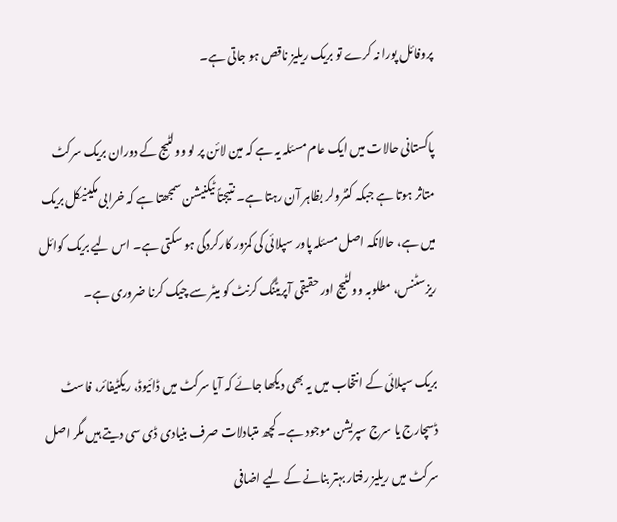پروفائل پورا نہ کرے تو بریک ریلیز ناقص ہو جاتی ہے۔

پاکستانی حالات میں ایک عام مسئلہ یہ ہے کہ مین لائن پر لو وولٹیج کے دوران بریک سرکٹ متاثر ہوتا ہے جبکہ کنٹرولر بظاہر آن رہتا ہے۔ نتیجتاً ٹیکنیشن سمجھتا ہے کہ خرابی مکینیکل بریک میں ہے، حالانکہ اصل مسئلہ پاور سپلائی کی کمزور کارکردگی ہو سکتی ہے۔ اس لیے بریک کوائل ریزسٹنس، مطلوبہ وولٹیج اور حقیقی آپریٹنگ کرنٹ کو میٹر سے چیک کرنا ضروری ہے۔

بریک سپلائی کے انتخاب میں یہ بھی دیکھا جائے کہ آیا سرکٹ میں ڈائیوڈ، ریکٹیفائر، فاسٹ ڈسچارج یا سرج سپریشن موجود ہے۔ کچھ متبادلات صرف بنیادی ڈی سی دیتے ہیں مگر اصل سرکٹ میں ریلیز رفتار بہتر بنانے کے لیے اضافی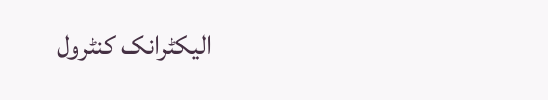الیکٹرانک کنٹرول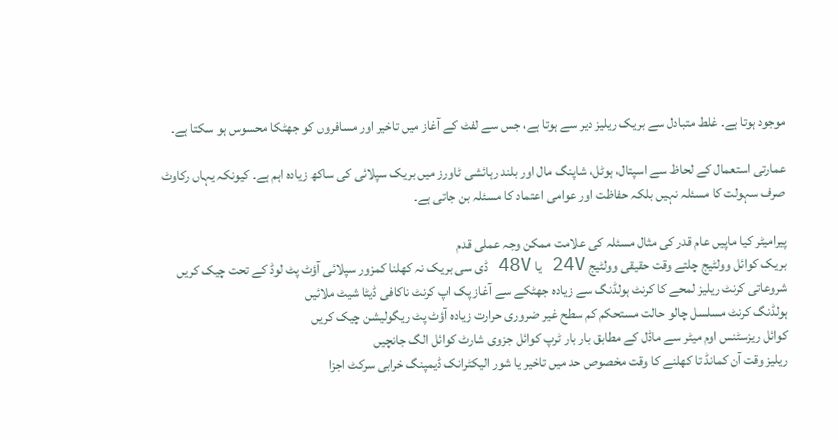موجود ہوتا ہے۔ غلط متبادل سے بریک ریلیز دیر سے ہوتا ہے، جس سے لفٹ کے آغاز میں تاخیر اور مسافروں کو جھٹکا محسوس ہو سکتا ہے۔

عمارتی استعمال کے لحاظ سے اسپتال، ہوٹل، شاپنگ مال اور بلند رہائشی ٹاورز میں بریک سپلائی کی ساکھ زیادہ اہم ہے۔ کیونکہ یہاں رکاوٹ صرف سہولت کا مسئلہ نہیں بلکہ حفاظت اور عوامی اعتماد کا مسئلہ بن جاتی ہے۔

پیرامیٹر کیا ماپیں عام قدر کی مثال مسئلہ کی علامت ممکن وجہ عملی قدم
بریک کوائل وولٹیج چلتے وقت حقیقی وولٹیج 24V یا 48V ڈی سی بریک نہ کھلنا کمزور سپلائی آؤٹ پٹ لوڈ کے تحت چیک کریں
شروعاتی کرنٹ ریلیز لمحے کا کرنٹ ہولڈنگ سے زیادہ جھٹکے سے آغاز پک اپ کرنٹ ناکافی ڈیٹا شیٹ ملائیں
ہولڈنگ کرنٹ مسلسل چالو حالت مستحکم کم سطح غیر ضروری حرارت زیادہ آؤٹ پٹ ریگولیشن چیک کریں
کوائل ریزسٹنس اوم میٹر سے ماڈل کے مطابق بار بار ٹرپ کوائل جزوی شارٹ کوائل الگ جانچیں
ریلیز وقت آن کمانڈ تا کھلنے کا وقت مخصوص حد میں تاخیر یا شور الیکٹرانک ڈیمپنگ خرابی سرکٹ اجزا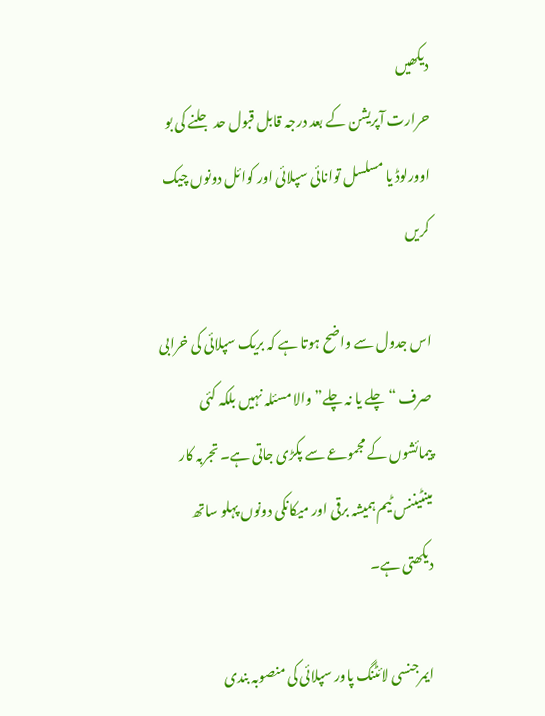دیکھیں
حرارت آپریشن کے بعد درجہ قابل قبول حد جلنے کی بو اوورلوڈ یا مسلسل توانائی سپلائی اور کوائل دونوں چیک کریں

اس جدول سے واضح ہوتا ہے کہ بریک سپلائی کی خرابی صرف “چلے یا نہ چلے” والا مسئلہ نہیں بلکہ کئی پیمائشوں کے مجموعے سے پکڑی جاتی ہے۔ تجربہ کار مینٹیننس ٹیم ہمیشہ برقی اور میکانکی دونوں پہلو ساتھ دیکھتی ہے۔

ایمرجنسی لائٹنگ پاور سپلائی کی منصوبہ بندی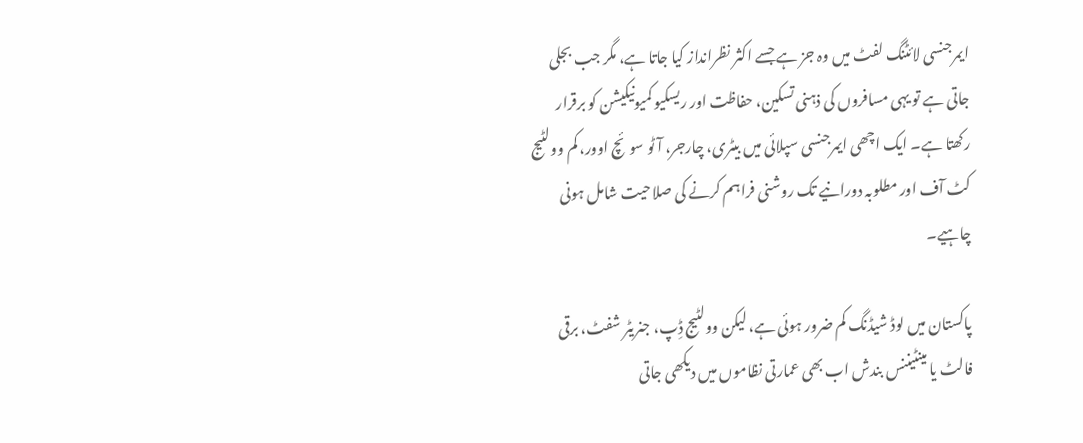ایمرجنسی لائٹنگ لفٹ میں وہ جز ہے جسے اکثر نظرانداز کیا جاتا ہے، مگر جب بجلی جاتی ہے تو یہی مسافروں کی ذہنی تسکین، حفاظت اور ریسکیو کمیونیکیشن کو برقرار رکھتا ہے۔ ایک اچھی ایمرجنسی سپلائی میں بیٹری، چارجر، آٹو سوئچ اوور، کم وولٹیج کٹ آف اور مطلوبہ دورانیے تک روشنی فراہم کرنے کی صلاحیت شامل ہونی چاہیے۔

پاکستان میں لوڈ شیڈنگ کم ضرور ہوئی ہے، لیکن وولٹیج ڈِپ، جنریٹر شفٹ، برقی فالٹ یا مینٹیننس بندش اب بھی عمارتی نظاموں میں دیکھی جاتی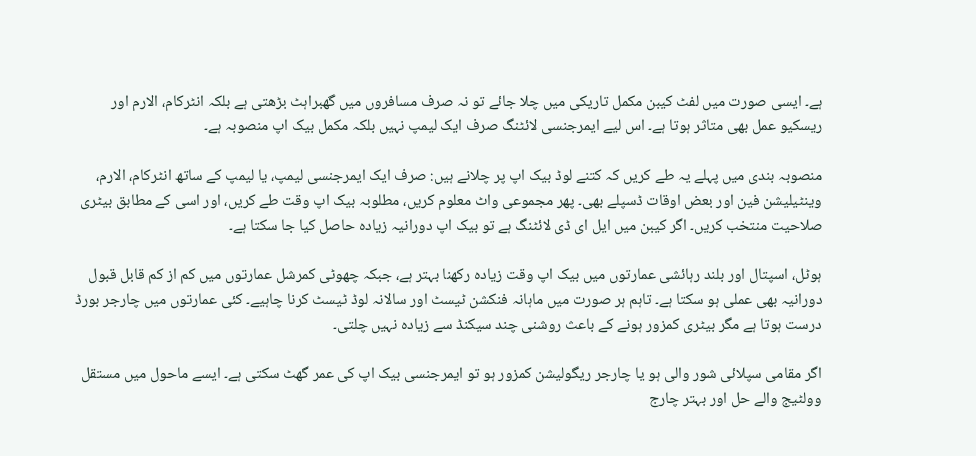ہے۔ ایسی صورت میں لفٹ کیبن مکمل تاریکی میں چلا جائے تو نہ صرف مسافروں میں گھبراہٹ بڑھتی ہے بلکہ انٹرکام، الارم اور ریسکیو عمل بھی متاثر ہوتا ہے۔ اس لیے ایمرجنسی لائٹنگ صرف ایک لیمپ نہیں بلکہ مکمل بیک اپ منصوبہ ہے۔

منصوبہ بندی میں پہلے یہ طے کریں کہ کتنے لوڈ بیک اپ پر چلانے ہیں: صرف ایک ایمرجنسی لیمپ، یا لیمپ کے ساتھ انٹرکام، الارم، وینٹیلیشن فین اور بعض اوقات ڈسپلے بھی۔ پھر مجموعی واٹ معلوم کریں، مطلوبہ بیک اپ وقت طے کریں، اور اسی کے مطابق بیٹری صلاحیت منتخب کریں۔ اگر کیبن میں ایل ای ڈی لائٹنگ ہے تو بیک اپ دورانیہ زیادہ حاصل کیا جا سکتا ہے۔

ہوٹل، اسپتال اور بلند رہائشی عمارتوں میں بیک اپ وقت زیادہ رکھنا بہتر ہے، جبکہ چھوٹی کمرشل عمارتوں میں کم از کم قابل قبول دورانیہ بھی عملی ہو سکتا ہے۔ تاہم ہر صورت میں ماہانہ فنکشن ٹیسٹ اور سالانہ لوڈ ٹیسٹ کرنا چاہیے۔ کئی عمارتوں میں چارجر بورڈ درست ہوتا ہے مگر بیٹری کمزور ہونے کے باعث روشنی چند سیکنڈ سے زیادہ نہیں چلتی۔

اگر مقامی سپلائی شور والی ہو یا چارجر ریگولیشن کمزور ہو تو ایمرجنسی بیک اپ کی عمر گھٹ سکتی ہے۔ ایسے ماحول میں مستقل وولٹیج والے حل اور بہتر چارج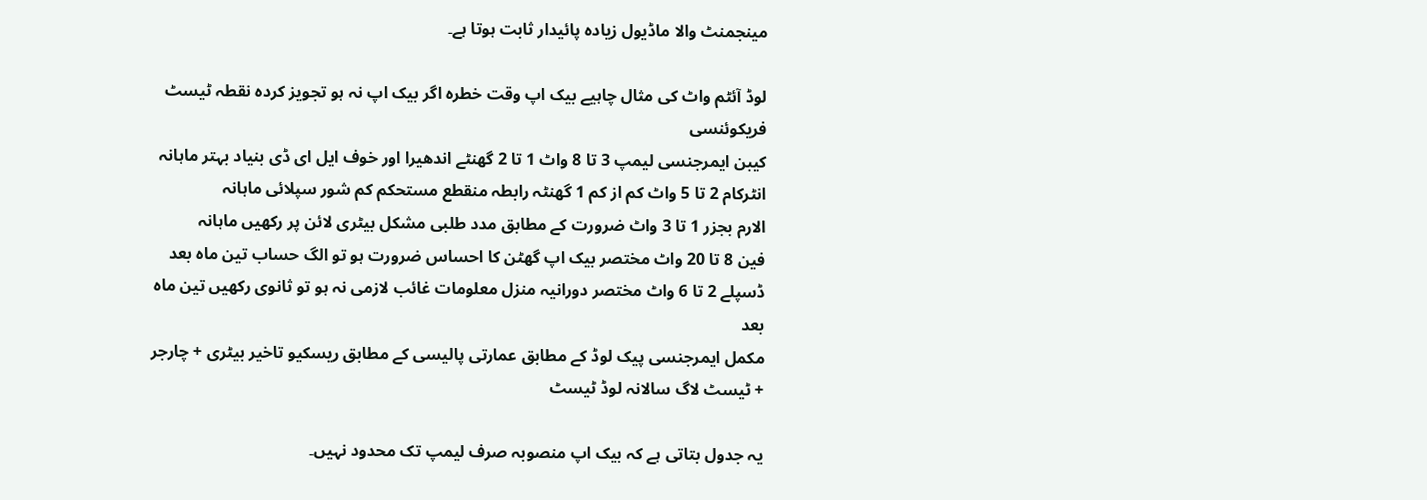مینجمنٹ والا ماڈیول زیادہ پائیدار ثابت ہوتا ہے۔

لوڈ آئٹم واٹ کی مثال چاہیے بیک اپ وقت خطرہ اگر بیک اپ نہ ہو تجویز کردہ نقطہ ٹیسٹ فریکوئنسی
کیبن ایمرجنسی لیمپ 3 تا 8 واٹ 1 تا 2 گھنٹے اندھیرا اور خوف ایل ای ڈی بنیاد بہتر ماہانہ
انٹرکام 2 تا 5 واٹ کم از کم 1 گھنٹہ رابطہ منقطع مستحکم کم شور سپلائی ماہانہ
الارم بجزر 1 تا 3 واٹ ضرورت کے مطابق مدد طلبی مشکل بیٹری لائن پر رکھیں ماہانہ
فین 8 تا 20 واٹ مختصر بیک اپ گھٹن کا احساس ضرورت ہو تو الگ حساب تین ماہ بعد
ڈسپلے 2 تا 6 واٹ مختصر دورانیہ منزل معلومات غائب لازمی نہ ہو تو ثانوی رکھیں تین ماہ بعد
مکمل ایمرجنسی پیک لوڈ کے مطابق عمارتی پالیسی کے مطابق ریسکیو تاخیر بیٹری + چارجر + ٹیسٹ لاگ سالانہ لوڈ ٹیسٹ

یہ جدول بتاتی ہے کہ بیک اپ منصوبہ صرف لیمپ تک محدود نہیں۔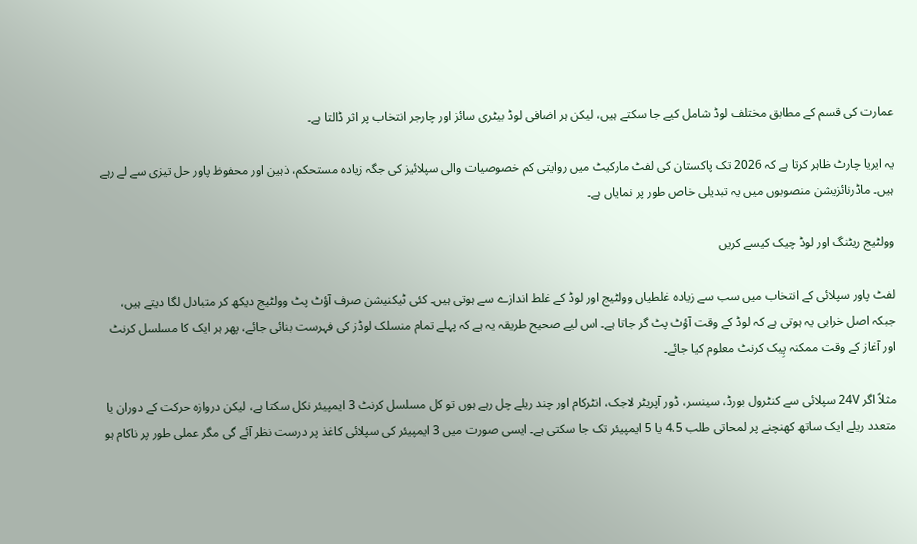عمارت کی قسم کے مطابق مختلف لوڈ شامل کیے جا سکتے ہیں، لیکن ہر اضافی لوڈ بیٹری سائز اور چارجر انتخاب پر اثر ڈالتا ہے۔

یہ ایریا چارٹ ظاہر کرتا ہے کہ 2026 تک پاکستان کی لفٹ مارکیٹ میں روایتی کم خصوصیات والی سپلائیز کی جگہ زیادہ مستحکم، ذہین اور محفوظ پاور حل تیزی سے لے رہے ہیں۔ ماڈرنائزیشن منصوبوں میں یہ تبدیلی خاص طور پر نمایاں ہے۔

وولٹیج ریٹنگ اور لوڈ چیک کیسے کریں

لفٹ پاور سپلائی کے انتخاب میں سب سے زیادہ غلطیاں وولٹیج اور لوڈ کے غلط اندازے سے ہوتی ہیں۔ کئی ٹیکنیشن صرف آؤٹ پٹ وولٹیج دیکھ کر متبادل لگا دیتے ہیں، جبکہ اصل خرابی یہ ہوتی ہے کہ لوڈ کے وقت آؤٹ پٹ گر جاتا ہے۔ اس لیے صحیح طریقہ یہ ہے کہ پہلے تمام منسلک لوڈز کی فہرست بنائی جائے، پھر ہر ایک کا مسلسل کرنٹ اور آغاز کے وقت ممکنہ پِیک کرنٹ معلوم کیا جائے۔

مثلاً اگر 24V سپلائی سے کنٹرول بورڈ، سینسر، ڈور آپریٹر لاجک، انٹرکام اور چند ریلے چل رہے ہوں تو کل مسلسل کرنٹ 3 ایمپیئر نکل سکتا ہے، لیکن دروازہ حرکت کے دوران یا متعدد ریلے ایک ساتھ کھنچنے پر لمحاتی طلب 4.5 یا 5 ایمپیئر تک جا سکتی ہے۔ ایسی صورت میں 3 ایمپیئر کی سپلائی کاغذ پر درست نظر آئے گی مگر عملی طور پر ناکام ہو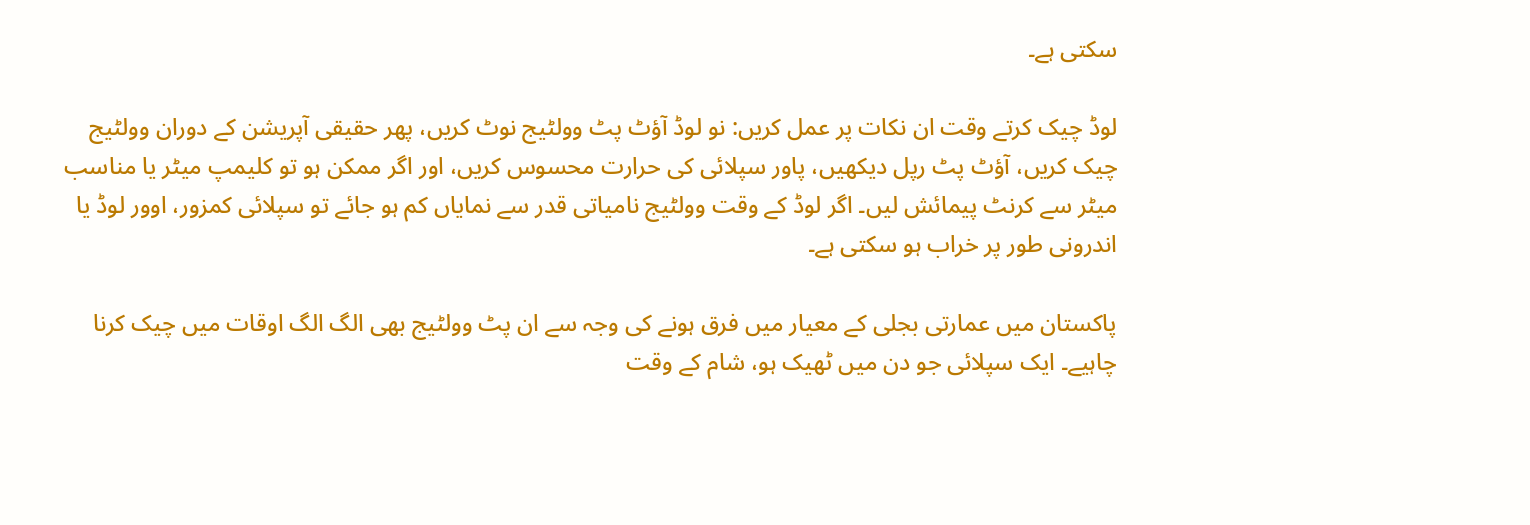سکتی ہے۔

لوڈ چیک کرتے وقت ان نکات پر عمل کریں: نو لوڈ آؤٹ پٹ وولٹیج نوٹ کریں، پھر حقیقی آپریشن کے دوران وولٹیج چیک کریں، آؤٹ پٹ رپل دیکھیں، پاور سپلائی کی حرارت محسوس کریں، اور اگر ممکن ہو تو کلیمپ میٹر یا مناسب میٹر سے کرنٹ پیمائش لیں۔ اگر لوڈ کے وقت وولٹیج نامیاتی قدر سے نمایاں کم ہو جائے تو سپلائی کمزور، اوور لوڈ یا اندرونی طور پر خراب ہو سکتی ہے۔

پاکستان میں عمارتی بجلی کے معیار میں فرق ہونے کی وجہ سے ان پٹ وولٹیج بھی الگ الگ اوقات میں چیک کرنا چاہیے۔ ایک سپلائی جو دن میں ٹھیک ہو، شام کے وقت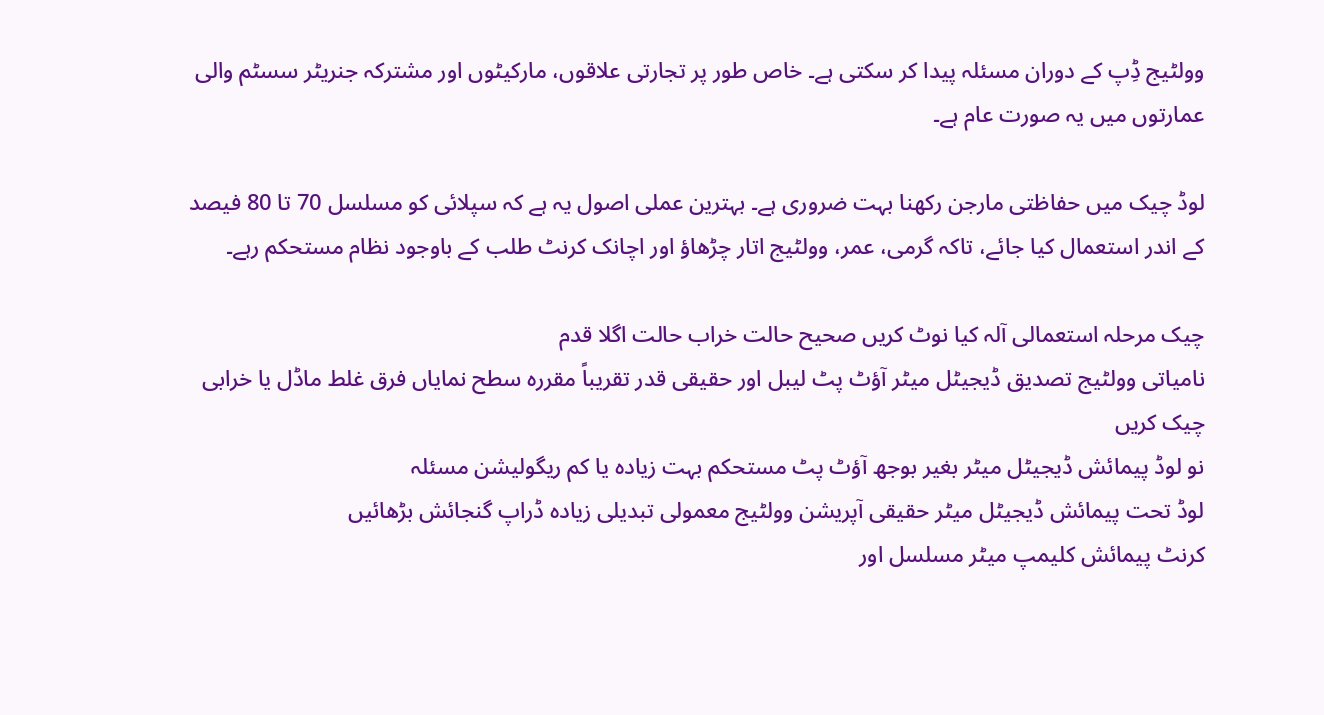وولٹیج ڈِپ کے دوران مسئلہ پیدا کر سکتی ہے۔ خاص طور پر تجارتی علاقوں، مارکیٹوں اور مشترکہ جنریٹر سسٹم والی عمارتوں میں یہ صورت عام ہے۔

لوڈ چیک میں حفاظتی مارجن رکھنا بہت ضروری ہے۔ بہترین عملی اصول یہ ہے کہ سپلائی کو مسلسل 70 تا 80 فیصد کے اندر استعمال کیا جائے، تاکہ گرمی، عمر، وولٹیج اتار چڑھاؤ اور اچانک کرنٹ طلب کے باوجود نظام مستحکم رہے۔

چیک مرحلہ استعمالی آلہ کیا نوٹ کریں صحیح حالت خراب حالت اگلا قدم
نامیاتی وولٹیج تصدیق ڈیجیٹل میٹر آؤٹ پٹ لیبل اور حقیقی قدر تقریباً مقررہ سطح نمایاں فرق غلط ماڈل یا خرابی چیک کریں
نو لوڈ پیمائش ڈیجیٹل میٹر بغیر بوجھ آؤٹ پٹ مستحکم بہت زیادہ یا کم ریگولیشن مسئلہ
لوڈ تحت پیمائش ڈیجیٹل میٹر حقیقی آپریشن وولٹیج معمولی تبدیلی زیادہ ڈراپ گنجائش بڑھائیں
کرنٹ پیمائش کلیمپ میٹر مسلسل اور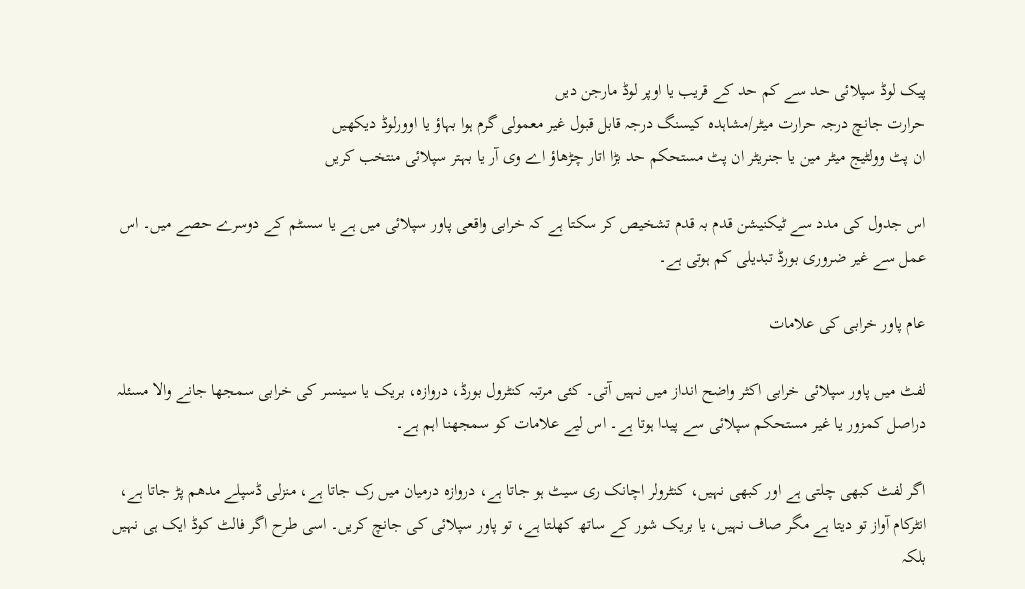پیک لوڈ سپلائی حد سے کم حد کے قریب یا اوپر لوڈ مارجن دیں
حرارت جانچ درجہ حرارت میٹر/مشاہدہ کیسنگ درجہ قابل قبول غیر معمولی گرم ہوا بہاؤ یا اوورلوڈ دیکھیں
ان پٹ وولٹیج میٹر مین یا جنریٹر ان پٹ مستحکم حد بڑا اتار چڑھاؤ اے وی آر یا بہتر سپلائی منتخب کریں

اس جدول کی مدد سے ٹیکنیشن قدم بہ قدم تشخیص کر سکتا ہے کہ خرابی واقعی پاور سپلائی میں ہے یا سسٹم کے دوسرے حصے میں۔ اس عمل سے غیر ضروری بورڈ تبدیلی کم ہوتی ہے۔

عام پاور خرابی کی علامات

لفٹ میں پاور سپلائی خرابی اکثر واضح انداز میں نہیں آتی۔ کئی مرتبہ کنٹرول بورڈ، دروازہ، بریک یا سینسر کی خرابی سمجھا جانے والا مسئلہ دراصل کمزور یا غیر مستحکم سپلائی سے پیدا ہوتا ہے۔ اس لیے علامات کو سمجھنا اہم ہے۔

اگر لفٹ کبھی چلتی ہے اور کبھی نہیں، کنٹرولر اچانک ری سیٹ ہو جاتا ہے، دروازہ درمیان میں رک جاتا ہے، منزلی ڈسپلے مدھم پڑ جاتا ہے، انٹرکام آواز تو دیتا ہے مگر صاف نہیں، یا بریک شور کے ساتھ کھلتا ہے، تو پاور سپلائی کی جانچ کریں۔ اسی طرح اگر فالٹ کوڈ ایک ہی نہیں بلکہ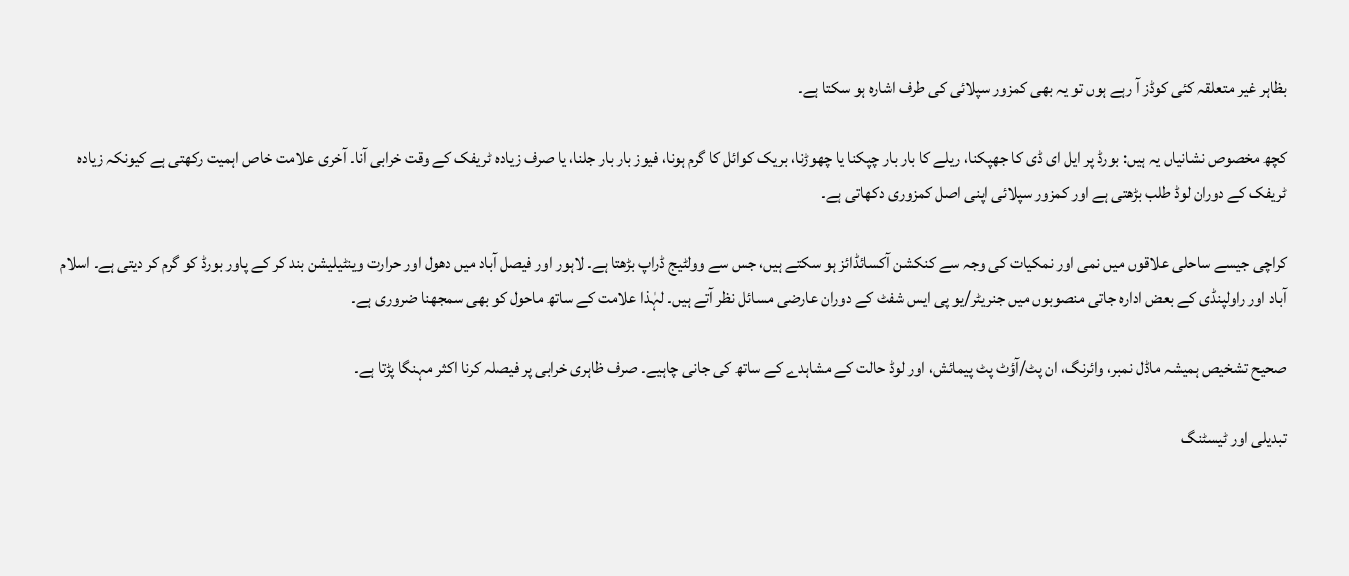بظاہر غیر متعلقہ کئی کوڈز آ رہے ہوں تو یہ بھی کمزور سپلائی کی طرف اشارہ ہو سکتا ہے۔

کچھ مخصوص نشانیاں یہ ہیں: بورڈ پر ایل ای ڈی کا جھپکنا، ریلے کا بار بار چپکنا یا چھوڑنا، بریک کوائل کا گرم ہونا، فیوز بار بار جلنا، یا صرف زیادہ ٹریفک کے وقت خرابی آنا۔ آخری علامت خاص اہمیت رکھتی ہے کیونکہ زیادہ ٹریفک کے دوران لوڈ طلب بڑھتی ہے اور کمزور سپلائی اپنی اصل کمزوری دکھاتی ہے۔

کراچی جیسے ساحلی علاقوں میں نمی اور نمکیات کی وجہ سے کنکشن آکسائڈائز ہو سکتے ہیں، جس سے وولٹیج ڈراپ بڑھتا ہے۔ لاہور اور فیصل آباد میں دھول اور حرارت وینٹیلیشن بند کر کے پاور بورڈ کو گرم کر دیتی ہے۔ اسلام آباد اور راولپنڈی کے بعض ادارہ جاتی منصوبوں میں جنریٹر/یو پی ایس شفٹ کے دوران عارضی مسائل نظر آتے ہیں۔ لہٰذا علامت کے ساتھ ماحول کو بھی سمجھنا ضروری ہے۔

صحیح تشخیص ہمیشہ ماڈل نمبر، وائرنگ، ان پٹ/آؤٹ پٹ پیمائش، اور لوڈ حالت کے مشاہدے کے ساتھ کی جانی چاہیے۔ صرف ظاہری خرابی پر فیصلہ کرنا اکثر مہنگا پڑتا ہے۔

تبدیلی اور ٹیسٹنگ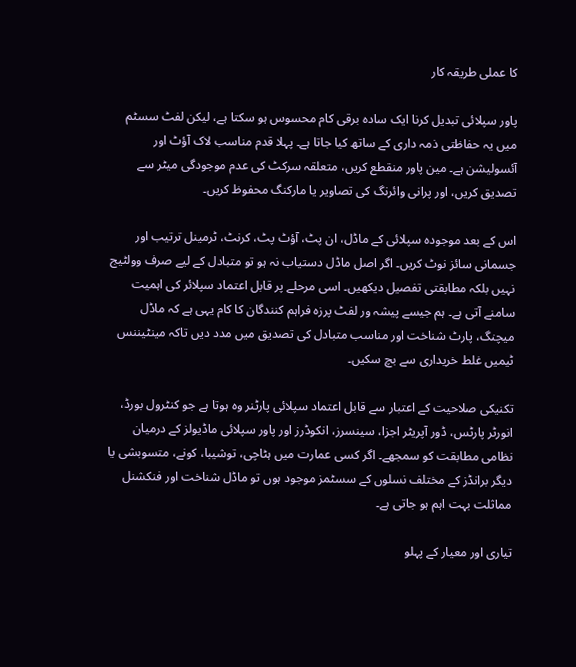کا عملی طریقہ کار

پاور سپلائی تبدیل کرنا ایک سادہ برقی کام محسوس ہو سکتا ہے، لیکن لفٹ سسٹم میں یہ حفاظتی ذمہ داری کے ساتھ کیا جاتا ہے۔ پہلا قدم مناسب لاک آؤٹ اور آئسولیشن ہے۔ مین پاور منقطع کریں، متعلقہ سرکٹ کی عدم موجودگی میٹر سے تصدیق کریں، اور پرانی وائرنگ کی تصاویر یا مارکنگ محفوظ کریں۔

اس کے بعد موجودہ سپلائی کے ماڈل، ان پٹ، آؤٹ پٹ، کرنٹ، ٹرمینل ترتیب اور جسمانی سائز نوٹ کریں۔ اگر اصل ماڈل دستیاب نہ ہو تو متبادل کے لیے صرف وولٹیج نہیں بلکہ مطابقتی تفصیل دیکھیں۔ اسی مرحلے پر قابل اعتماد سپلائر کی اہمیت سامنے آتی ہے۔ ہم جیسے پیشہ ور لفٹ پرزہ فراہم کنندگان کا کام یہی ہے کہ ماڈل میچنگ، پارٹ شناخت اور مناسب متبادل کی تصدیق میں مدد دیں تاکہ مینٹیننس ٹیمیں غلط خریداری سے بچ سکیں۔

تکنیکی صلاحیت کے اعتبار سے قابل اعتماد سپلائی پارٹنر وہ ہوتا ہے جو کنٹرول بورڈ، انورٹر پارٹس، ڈور آپریٹر اجزا، سینسرز، انکوڈرز اور پاور سپلائی ماڈیولز کے درمیان نظامی مطابقت کو سمجھے۔ اگر کسی عمارت میں ہٹاچی، توشیبا، کونے، متسوبشی یا دیگر برانڈز کے مختلف نسلوں کے سسٹمز موجود ہوں تو ماڈل شناخت اور فنکشنل مماثلت بہت اہم ہو جاتی ہے۔

تیاری اور معیار کے پہلو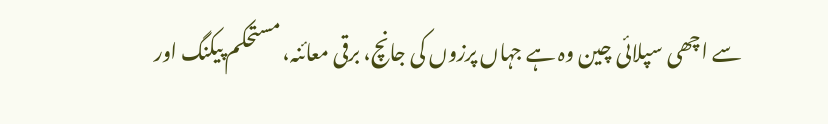سے اچھی سپلائی چین وہ ہے جہاں پرزوں کی جانچ، برقی معائنہ، مستحکم پیکنگ اور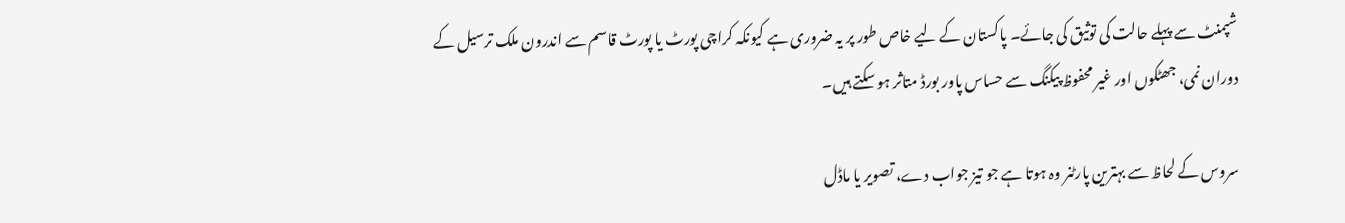شپمنٹ سے پہلے حالت کی توثیق کی جائے۔ پاکستان کے لیے خاص طور پر یہ ضروری ہے کیونکہ کراچی پورٹ یا پورٹ قاسم سے اندرون ملک ترسیل کے دوران نمی، جھٹکوں اور غیر محفوظ پیکنگ سے حساس پاور بورڈ متاثر ہو سکتے ہیں۔

سروس کے لحاظ سے بہترین پارٹنر وہ ہوتا ہے جو تیز جواب دے، تصویر یا ماڈل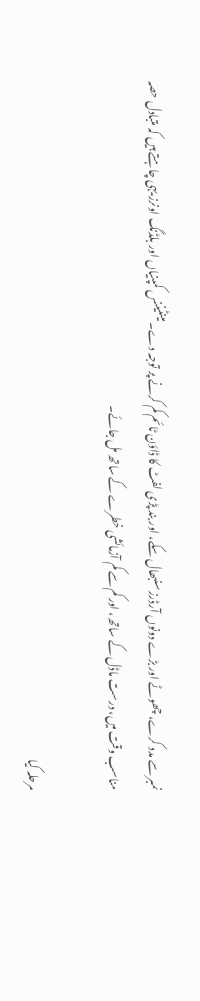نمبر سے مدد کرے، چھوٹے اور بڑے دونوں آرڈرز سنبھال سکے، اور بند پڑی لفٹ کا ڈاؤن ٹائم کم کرنے پر توجہ دے۔ مینٹیننس کمپنیاں اور بلڈنگ اونرز یہی چاہتے ہیں کہ متبادل حصہ مناسب وقت میں، درست ماڈل کے ساتھ، اور کم سے کم آزمائشی خطرے کے ساتھ مل جائے۔

مرحلہ کیا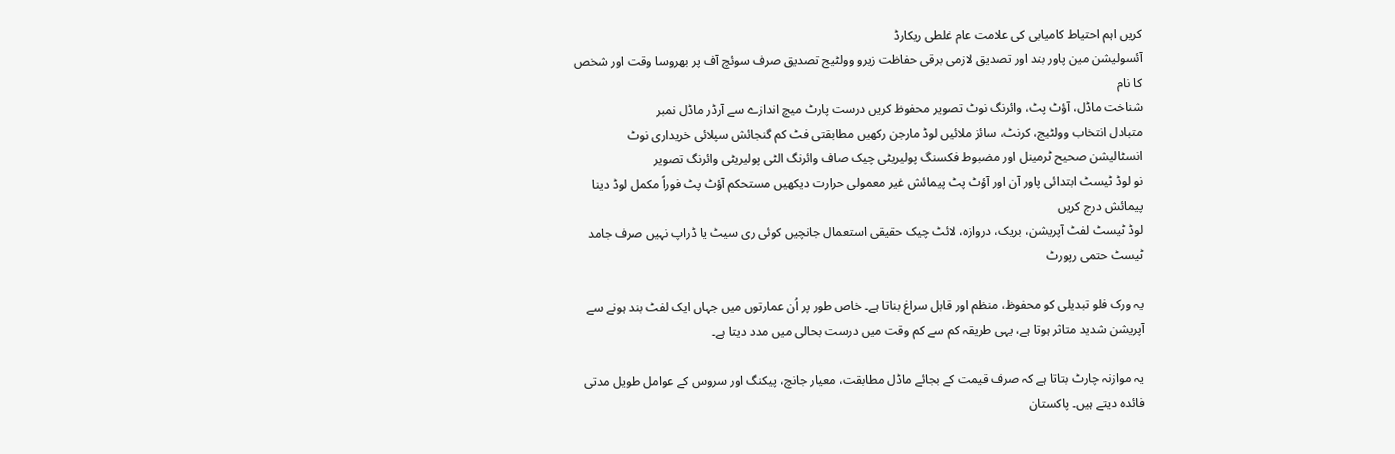کریں اہم احتیاط کامیابی کی علامت عام غلطی ریکارڈ
آئسولیشن مین پاور بند اور تصدیق لازمی برقی حفاظت زیرو وولٹیج تصدیق صرف سوئچ آف پر بھروسا وقت اور شخص کا نام
شناخت ماڈل، آؤٹ پٹ، وائرنگ نوٹ تصویر محفوظ کریں درست پارٹ میچ اندازے سے آرڈر ماڈل نمبر
متبادل انتخاب وولٹیج، کرنٹ، سائز ملائیں لوڈ مارجن رکھیں مطابقتی فٹ کم گنجائش سپلائی خریداری نوٹ
انسٹالیشن صحیح ٹرمینل اور مضبوط فکسنگ پولیریٹی چیک صاف وائرنگ الٹی پولیریٹی وائرنگ تصویر
نو لوڈ ٹیسٹ ابتدائی پاور آن اور آؤٹ پٹ پیمائش غیر معمولی حرارت دیکھیں مستحکم آؤٹ پٹ فوراً مکمل لوڈ دینا پیمائش درج کریں
لوڈ ٹیسٹ لفٹ آپریشن، بریک، دروازہ، لائٹ چیک حقیقی استعمال جانچیں کوئی ری سیٹ یا ڈراپ نہیں صرف جامد ٹیسٹ حتمی رپورٹ

یہ ورک فلو تبدیلی کو محفوظ، منظم اور قابل سراغ بناتا ہے۔ خاص طور پر اُن عمارتوں میں جہاں ایک لفٹ بند ہونے سے آپریشن شدید متاثر ہوتا ہے، یہی طریقہ کم سے کم وقت میں درست بحالی میں مدد دیتا ہے۔

یہ موازنہ چارٹ بتاتا ہے کہ صرف قیمت کے بجائے ماڈل مطابقت، معیار جانچ، پیکنگ اور سروس کے عوامل طویل مدتی فائدہ دیتے ہیں۔ پاکستان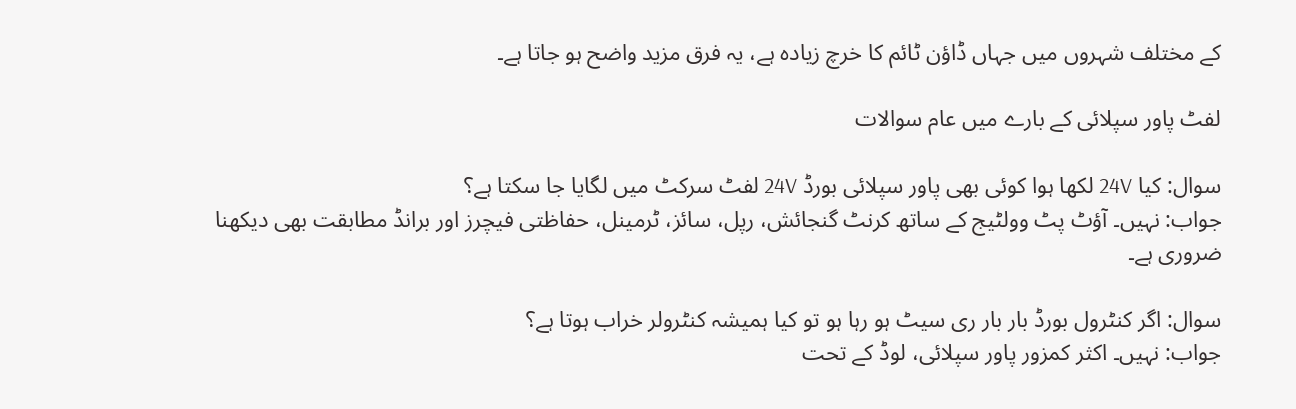کے مختلف شہروں میں جہاں ڈاؤن ٹائم کا خرچ زیادہ ہے، یہ فرق مزید واضح ہو جاتا ہے۔

لفٹ پاور سپلائی کے بارے میں عام سوالات

سوال: کیا 24V لکھا ہوا کوئی بھی پاور سپلائی بورڈ 24V لفٹ سرکٹ میں لگایا جا سکتا ہے؟
جواب: نہیں۔ آؤٹ پٹ وولٹیج کے ساتھ کرنٹ گنجائش، رپل، سائز، ٹرمینل، حفاظتی فیچرز اور برانڈ مطابقت بھی دیکھنا ضروری ہے۔

سوال: اگر کنٹرول بورڈ بار بار ری سیٹ ہو رہا ہو تو کیا ہمیشہ کنٹرولر خراب ہوتا ہے؟
جواب: نہیں۔ اکثر کمزور پاور سپلائی، لوڈ کے تحت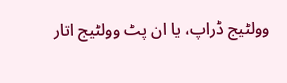وولٹیج ڈراپ، یا ان پٹ وولٹیج اتار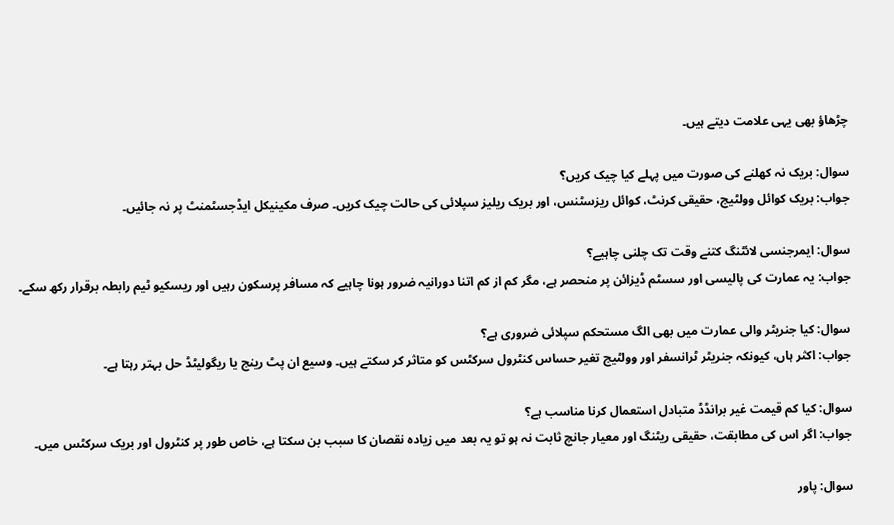چڑھاؤ بھی یہی علامت دیتے ہیں۔

سوال: بریک نہ کھلنے کی صورت میں پہلے کیا چیک کریں؟
جواب: بریک کوائل وولٹیج، حقیقی کرنٹ، کوائل ریزسٹنس، اور بریک ریلیز سپلائی کی حالت چیک کریں۔ صرف مکینیکل ایڈجسٹمنٹ پر نہ جائیں۔

سوال: ایمرجنسی لائٹنگ کتنے وقت تک چلنی چاہیے؟
جواب: یہ عمارت کی پالیسی اور سسٹم ڈیزائن پر منحصر ہے، مگر کم از کم اتنا دورانیہ ضرور ہونا چاہیے کہ مسافر پرسکون رہیں اور ریسکیو ٹیم رابطہ برقرار رکھ سکے۔

سوال: کیا جنریٹر والی عمارت میں بھی الگ مستحکم سپلائی ضروری ہے؟
جواب: اکثر ہاں، کیونکہ جنریٹر ٹرانسفر اور وولٹیج تغیر حساس کنٹرول سرکٹس کو متاثر کر سکتے ہیں۔ وسیع ان پٹ رینج یا ریگولیٹڈ حل بہتر رہتا ہے۔

سوال: کیا کم قیمت غیر برانڈڈ متبادل استعمال کرنا مناسب ہے؟
جواب: اگر اس کی مطابقت، حقیقی ریٹنگ اور معیار جانچ ثابت نہ ہو تو یہ بعد میں زیادہ نقصان کا سبب بن سکتا ہے، خاص طور پر کنٹرول اور بریک سرکٹس میں۔

سوال: پاور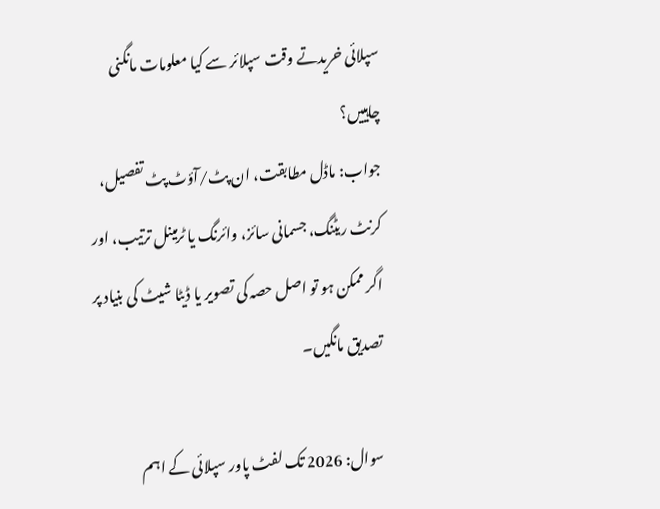سپلائی خریدتے وقت سپلائر سے کیا معلومات مانگنی چاہییں؟
جواب: ماڈل مطابقت، ان پٹ/آؤٹ پٹ تفصیل، کرنٹ ریٹنگ، جسمانی سائز، وائرنگ یا ٹرمینل ترتیب، اور اگر ممکن ہو تو اصل حصہ کی تصویر یا ڈیٹا شیٹ کی بنیاد پر تصدیق مانگیں۔

سوال: 2026 تک لفٹ پاور سپلائی کے اہم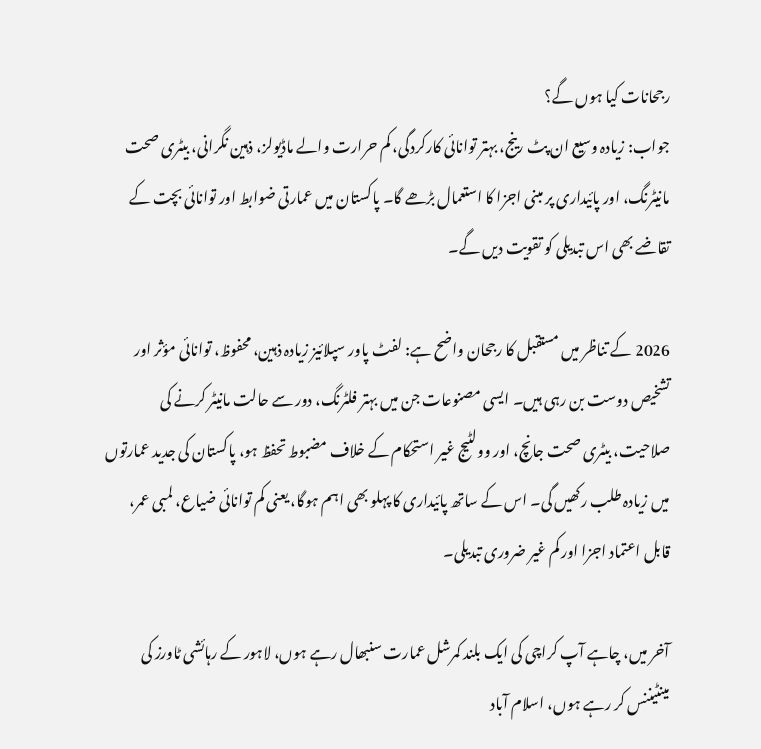رجحانات کیا ہوں گے؟
جواب: زیادہ وسیع ان پٹ رینج، بہتر توانائی کارکردگی، کم حرارت والے ماڈیولز، ذہین نگرانی، بیٹری صحت مانیٹرنگ، اور پائیداری پر مبنی اجزا کا استعمال بڑھے گا۔ پاکستان میں عمارتی ضوابط اور توانائی بچت کے تقاضے بھی اس تبدیلی کو تقویت دیں گے۔

2026 کے تناظر میں مستقبل کا رجحان واضح ہے: لفٹ پاور سپلائیز زیادہ ذہین، محفوظ، توانائی مؤثر اور تشخیص دوست بن رہی ہیں۔ ایسی مصنوعات جن میں بہتر فلٹرنگ، دور سے حالت مانیٹر کرنے کی صلاحیت، بیٹری صحت جانچ، اور وولٹیج غیر استحکام کے خلاف مضبوط تحفظ ہو، پاکستان کی جدید عمارتوں میں زیادہ طلب رکھیں گی۔ اس کے ساتھ پائیداری کا پہلو بھی اہم ہوگا، یعنی کم توانائی ضیاع، لمبی عمر، قابل اعتماد اجزا اور کم غیر ضروری تبدیلی۔

آخر میں، چاہے آپ کراچی کی ایک بلند کمرشل عمارت سنبھال رہے ہوں، لاہور کے رہائشی ٹاورز کی مینٹیننس کر رہے ہوں، اسلام آباد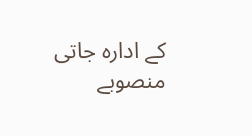کے ادارہ جاتی منصوبے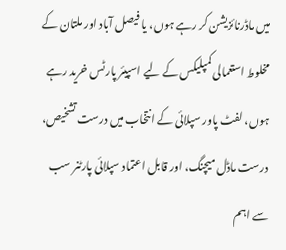میں ماڈرنائزیشن کر رہے ہوں، یا فیصل آباد اور ملتان کے مخلوط استعمالی کمپلیکس کے لیے اسپیئر پارٹس خرید رہے ہوں، لفٹ پاور سپلائی کے انتخاب میں درست تشخیص، درست ماڈل میچنگ، اور قابل اعتماد سپلائی پارٹنر سب سے اہم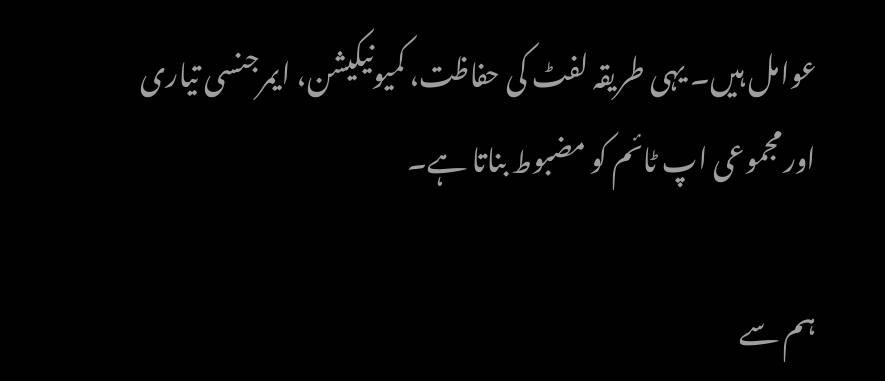عوامل ہیں۔ یہی طریقہ لفٹ کی حفاظت، کمیونیکیشن، ایمرجنسی تیاری اور مجموعی اپ ٹائم کو مضبوط بناتا ہے۔

ہم سے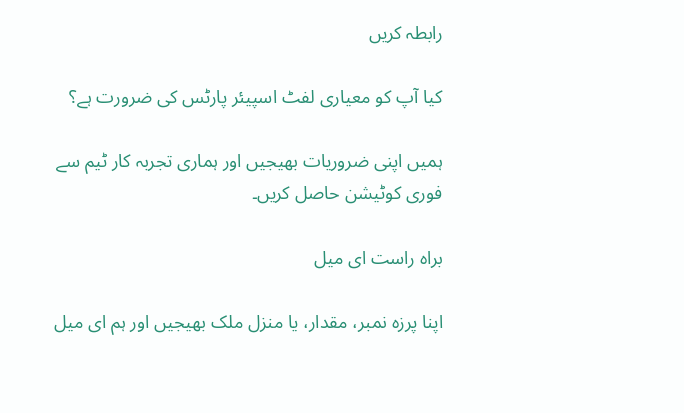رابطہ کریں

کیا آپ کو معیاری لفٹ اسپیئر پارٹس کی ضرورت ہے؟

ہمیں اپنی ضروریات بھیجیں اور ہماری تجربہ کار ٹیم سے فوری کوٹیشن حاصل کریں۔

براہ راست ای میل

اپنا پرزہ نمبر، مقدار، یا منزل ملک بھیجیں اور ہم ای میل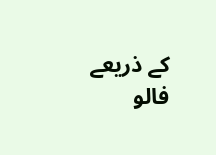کے ذریعے فالو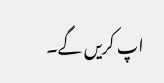اپ کریں گے۔